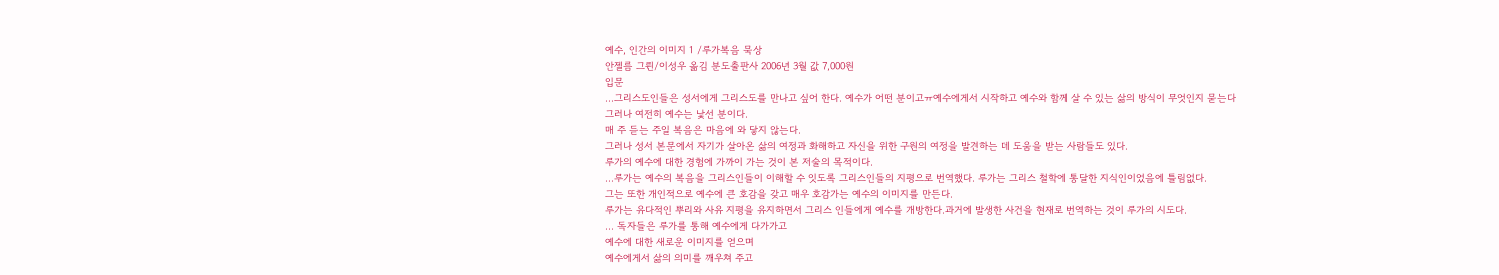예수, 인간의 이미지 1 /루가복음 묵상
안젤름 그륀/이성우 옮김 분도출판사 2006년 3월 값 7,000원
입문
...그리스도인들은 성서에게 그리스도를 만나고 싶어 한다. 예수가 어떤 분이고ㅠ예수에게서 시작하고 예수와 함께 살 수 있는 삶의 방식이 무엇인지 묻는다
그러나 여전히 예수는 낯선 분이다.
매 주 듣는 주일 복음은 마음에 와 닿지 않는다.
그러나 성서 본문에서 자기가 살아온 삶의 여정과 화해하고 자신을 위한 구원의 여정을 발견하는 데 도움을 받는 사람들도 있다.
루가의 예수에 대한 경험에 가까이 가는 것이 본 저술의 목적이다.
...루가는 예수의 복음을 그리스인들이 이해할 수 잇도록 그리스인들의 지평으로 번역했다. 루가는 그리스 철학에 통달한 지식인이었음에 틀림없다.
그는 또한 개인적으로 예수에 큰 호감을 갖고 매우 호감가는 예수의 이미지를 만든다.
루가는 유다적인 뿌리와 사유 지평을 유지하면서 그리스 인들에게 예수를 개방한다.과거에 발생한 사건을 현재로 번역하는 것이 루가의 시도다.
... 독자들은 루가를 통해 예수에게 다가가고
예수에 대한 새로운 이미지를 얻으며
예수에게서 삶의 의미를 깨우쳐 주고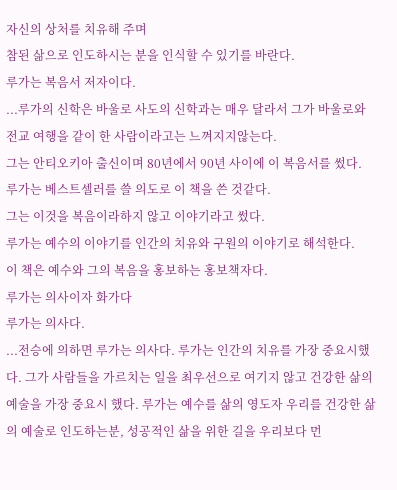자신의 상처를 치유해 주며
참된 삶으로 인도하시는 분을 인식할 수 있기를 바란다.
루가는 복음서 저자이다.
...루가의 신학은 바울로 사도의 신학과는 매우 달라서 그가 바울로와 전교 여행을 같이 한 사람이라고는 느껴지지않는다.
그는 안티오키아 출신이며 80년에서 90년 사이에 이 복음서를 썼다.
루가는 베스트셀러를 쓸 의도로 이 책을 쓴 것같다.
그는 이것을 복음이라하지 않고 이야기라고 썼다.
루가는 예수의 이야기를 인간의 치유와 구원의 이야기로 해석한다.
이 책은 예수와 그의 복음을 홍보하는 홍보책자다.
루가는 의사이자 화가다
루가는 의사다.
...전승에 의하면 루가는 의사다. 루가는 인간의 치유를 가장 중요시했다. 그가 사람들을 가르치는 일을 최우선으로 여기지 않고 건강한 삶의 예술을 가장 중요시 했다. 루가는 예수를 삶의 영도자 우리를 건강한 삶의 예술로 인도하는분, 성공적인 삶을 위한 길을 우리보다 먼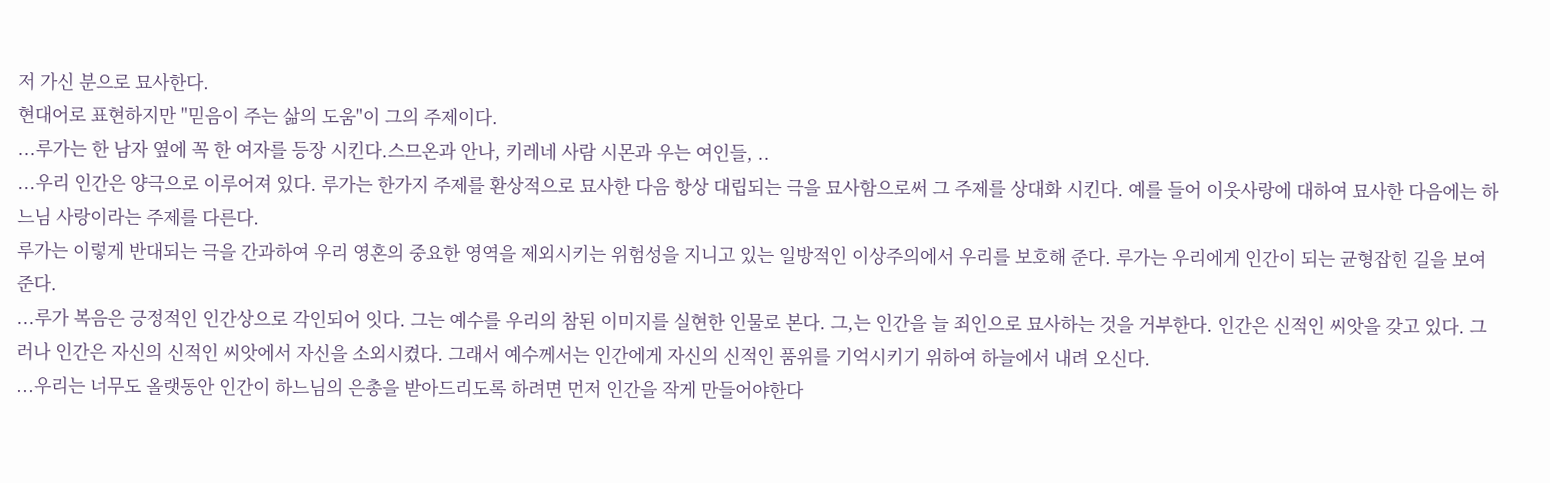저 가신 분으로 묘사한다.
현대어로 표현하지만 "믿음이 주는 삶의 도움"이 그의 주제이다.
...루가는 한 남자 옆에 꼭 한 여자를 등장 시킨다.스므온과 안나, 키레네 사람 시몬과 우는 여인들, ..
...우리 인간은 양극으로 이루어져 있다. 루가는 한가지 주제를 환상적으로 묘사한 다음 항상 대립되는 극을 묘사함으로써 그 주제를 상대화 시킨다. 예를 들어 이웃사랑에 대하여 묘사한 다음에는 하느님 사랑이라는 주제를 다른다.
루가는 이렇게 반대되는 극을 간과하여 우리 영혼의 중요한 영역을 제외시키는 위험성을 지니고 있는 일방적인 이상주의에서 우리를 보호해 준다. 루가는 우리에게 인간이 되는 균형잡힌 길을 보여 준다.
...루가 복음은 긍정적인 인간상으로 각인되어 잇다. 그는 예수를 우리의 참된 이미지를 실현한 인물로 본다. 그,는 인간을 늘 죄인으로 묘사하는 것을 거부한다. 인간은 신적인 씨앗을 갖고 있다. 그러나 인간은 자신의 신적인 씨앗에서 자신을 소외시켰다. 그래서 예수께서는 인간에게 자신의 신적인 품위를 기억시키기 위하여 하늘에서 내려 오신다.
...우리는 너무도 올랫동안 인간이 하느님의 은총을 받아드리도록 하려면 먼저 인간을 작게 만들어야한다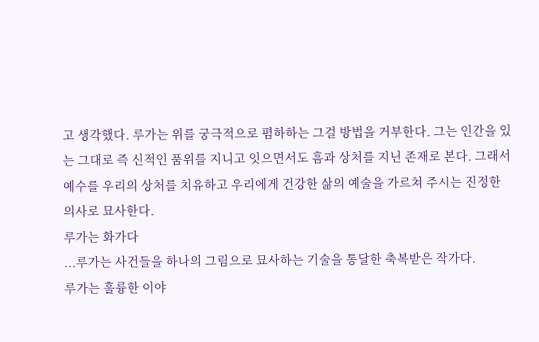고 생각했다. 루가는 위를 궁극적으로 폄하하는 그걸 방법을 거부한다. 그는 인간을 있는 그대로 즉 신적인 품위를 지니고 잇으면서도 흠과 상처를 지닌 존재로 본다. 그래서 예수를 우리의 상처를 치유하고 우리에게 건강한 삶의 예술을 가르쳐 주시는 진정한 의사로 묘사한다.
루가는 화가다
...루가는 사건들을 하나의 그림으로 묘사하는 기술을 통달한 축복받은 작가다.
루가는 훌륭한 이야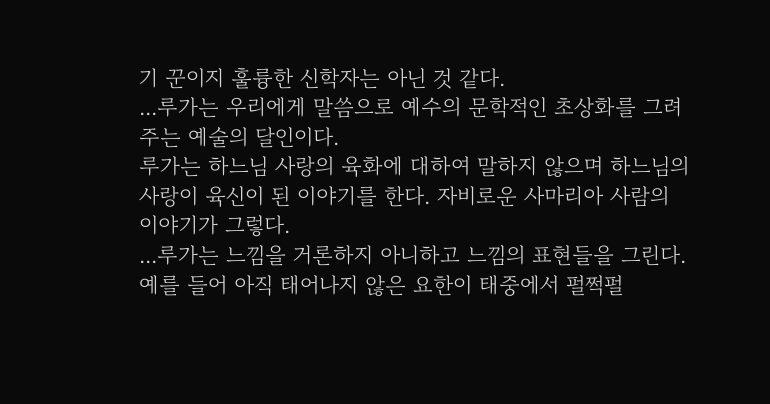기 꾼이지 훌륭한 신학자는 아닌 것 같다.
...루가는 우리에게 말씀으로 예수의 문학적인 초상화를 그려 주는 예술의 달인이다.
루가는 하느님 사랑의 육화에 대하여 말하지 않으며 하느님의 사랑이 육신이 된 이야기를 한다. 자비로운 사마리아 사람의 이야기가 그렇다.
...루가는 느낌을 거론하지 아니하고 느낌의 표현들을 그린다. 예를 들어 아직 태어나지 않은 요한이 태중에서 펄쩍펄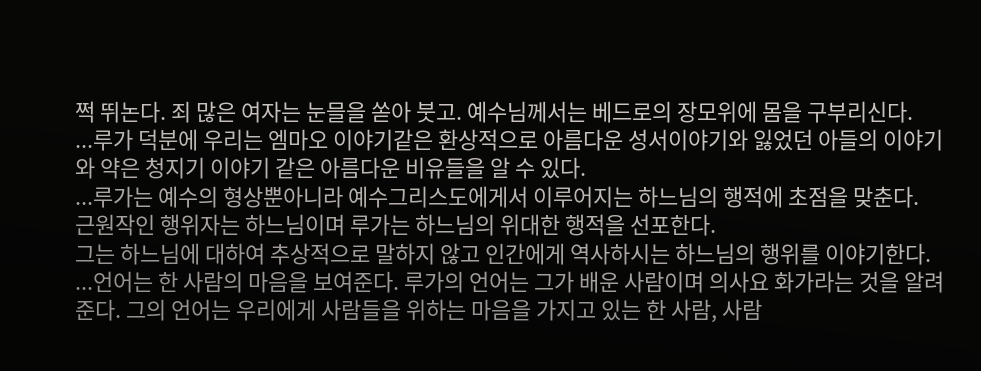쩍 뛰논다. 죄 많은 여자는 눈믈을 쏟아 붓고. 예수님께서는 베드로의 장모위에 몸을 구부리신다.
...루가 덕분에 우리는 엠마오 이야기같은 환상적으로 아름다운 성서이야기와 잃었던 아들의 이야기와 약은 청지기 이야기 같은 아름다운 비유들을 알 수 있다.
...루가는 예수의 형상뿐아니라 예수그리스도에게서 이루어지는 하느님의 행적에 초점을 맞춘다.
근원작인 행위자는 하느님이며 루가는 하느님의 위대한 행적을 선포한다.
그는 하느님에 대하여 추상적으로 말하지 않고 인간에게 역사하시는 하느님의 행위를 이야기한다.
...언어는 한 사람의 마음을 보여준다. 루가의 언어는 그가 배운 사람이며 의사요 화가라는 것을 알려준다. 그의 언어는 우리에게 사람들을 위하는 마음을 가지고 있는 한 사람, 사람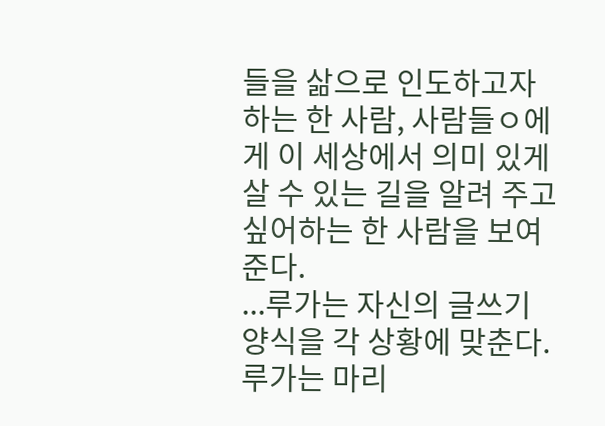들을 삶으로 인도하고자 하는 한 사람, 사람들ㅇ에게 이 세상에서 의미 있게 살 수 있는 길을 알려 주고 싶어하는 한 사람을 보여준다.
...루가는 자신의 글쓰기 양식을 각 상황에 맞춘다. 루가는 마리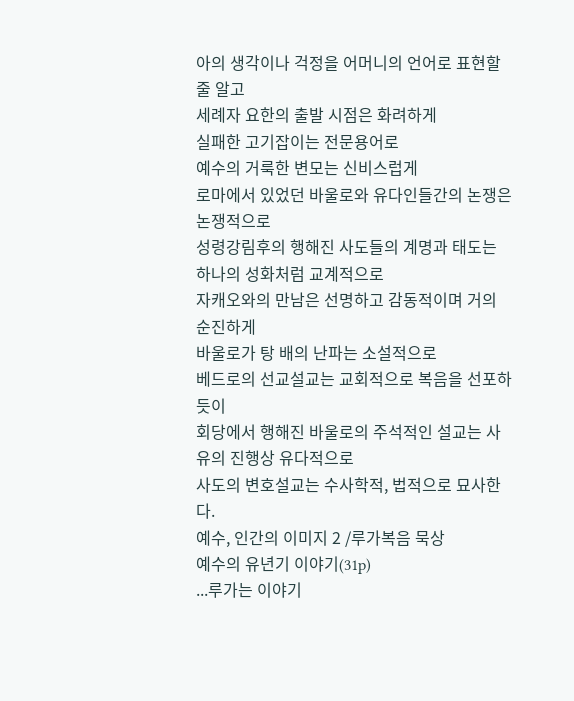아의 생각이나 걱정을 어머니의 언어로 표현할 줄 알고
세례자 요한의 출발 시점은 화려하게
실패한 고기잡이는 전문용어로
예수의 거룩한 변모는 신비스럽게
로마에서 있었던 바울로와 유다인들간의 논쟁은 논쟁적으로
성령강림후의 행해진 사도들의 계명과 태도는 하나의 성화처럼 교계적으로
자캐오와의 만남은 선명하고 감동적이며 거의 순진하게
바울로가 탕 배의 난파는 소설적으로
베드로의 선교설교는 교회적으로 복음을 선포하듯이
회당에서 행해진 바울로의 주석적인 설교는 사유의 진행상 유다적으로
사도의 변호설교는 수사학적, 법적으로 묘사한다.
예수, 인간의 이미지 2 /루가복음 묵상
예수의 유년기 이야기(31p)
...루가는 이야기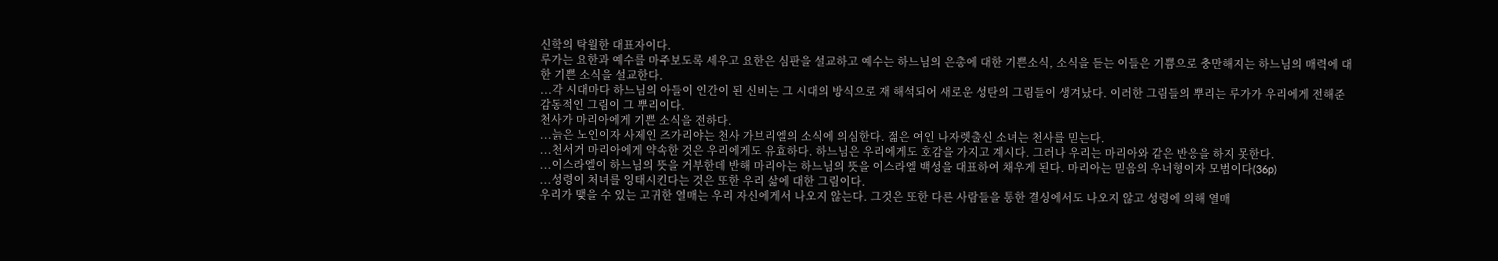신학의 탁월한 대표자이다.
루가는 요한과 예수를 마주보도록 세우고 요한은 심판을 설교하고 예수는 하느님의 은총에 대한 기쁜소식, 소식을 듣는 이들은 기쁨으로 충만해지는 하느님의 매력에 대한 기쁜 소식을 설교한다.
...각 시대마다 하느님의 아들이 인간이 된 신비는 그 시대의 방식으로 재 해석되어 새로운 성탄의 그림들이 생겨났다. 이러한 그림들의 뿌리는 루가가 우리에게 전해준 감동적인 그림이 그 뿌리이다.
천사가 마리아에게 기쁜 소식을 전하다.
...늙은 노인이자 사제인 즈가리야는 천사 가브리엘의 소식에 의심한다. 젊은 여인 나자렛출신 소녀는 천사를 믿는다.
...천서거 마리아에게 약속한 것은 우리에게도 유효하다. 하느님은 우리에게도 호감을 가지고 계시다. 그러나 우리는 마리아와 같은 반응을 하지 못한다.
...이스라엘이 하느님의 뜻을 거부한데 반해 마리아는 하느님의 뜻을 이스라엘 백성을 대표하여 채우게 된다. 마리아는 믿음의 우너형이자 모범이다(36p)
...성령이 처녀를 잉태시킨다는 것은 또한 우리 삶에 대한 그림이다.
우리가 맺을 수 있는 고귀한 열매는 우리 자신에게서 나오지 않는다. 그것은 또한 다른 사람들을 통한 결싱에서도 나오지 않고 성령에 의해 열매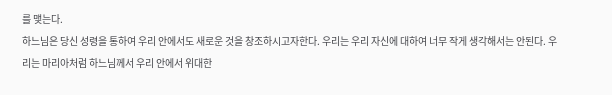를 맺는다.
하느님은 당신 성령을 통하여 우리 안에서도 새로운 것을 창조하시고자한다. 우리는 우리 자신에 대하여 너무 작게 생각해서는 안된다. 우리는 마리아처럼 하느님께서 우리 안에서 위대한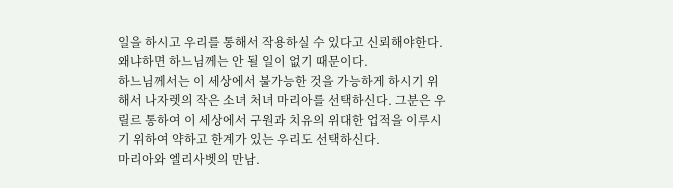일을 하시고 우리를 통해서 작용하실 수 있다고 신뢰해야한다. 왜냐하면 하느님께는 안 될 일이 없기 때문이다.
하느님께서는 이 세상에서 불가능한 것을 가능하게 하시기 위해서 나자렛의 작은 소녀 처녀 마리아를 선택하신다. 그분은 우릴르 통하여 이 세상에서 구원과 치유의 위대한 업적을 이루시기 위하여 약하고 한계가 있는 우리도 선택하신다.
마리아와 엘리사벳의 만남.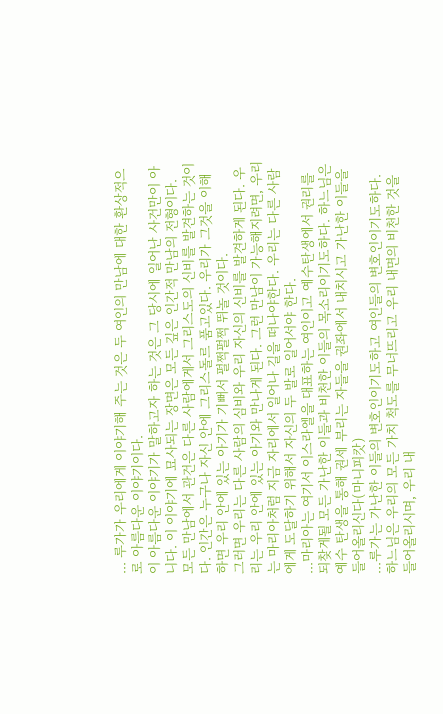... 루가가 우리에게 이야기해 주는 것은 두 여인의 만남에 대한 환상적으로 아름다운 이야기이다.
이 아름다운 이야기가 말하고자 하는 것은 그 당시에 일어난 사건만이 아니다. 이 이야기에 묘사되는 장면은 모든 깊은 인간적 만남의 전형이다.
모든 만남에서 관건은 다른 사람에게서 그리스도의 신비를 발견하는 것이다. 인간은 누구나 자신 안에 그리스돌르 품고있다. 우리가 그것을 이해하면 우리 안에 있는 아기가 기뻐서 펄쩍펄쩍 뛰놀 것이다.
그러면 우리는 다른 사람의 심비와 우리 자신의 신비를 발견하게 된다. 우리는 우리 안에 있는 아기와 만나게 된다. 그런 만남이 가능해지려면, 우리는 마리아처럼 지금 자리에서 일어나 길을 떠나야한다. 우리는 다른 사람에게 도달하기 위해서 자신의 두 발로 일어서야 한다.
...마리아는 여기서 이스라엘을 대표하는 여인이고 예수탄생에서 권리를 되찾게될 모든 가난한 이들과 비천한 이들의 목소리이기도하다. 하느님은 예수 탄생을 통해 권세 부리는 자들을 권좌에서 내치시고 가난한 이들을 들어올리신다(마니피캇)
...루가는 가난한 이들의 변호인이기도하고 여인들의 변호인이기도하다.
하느님은 우리의 모든 가치 척도를 무너뜨리고 우리 내면의 비천한 것을 들어올리시며, 우리 내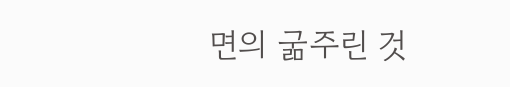면의 굶주린 것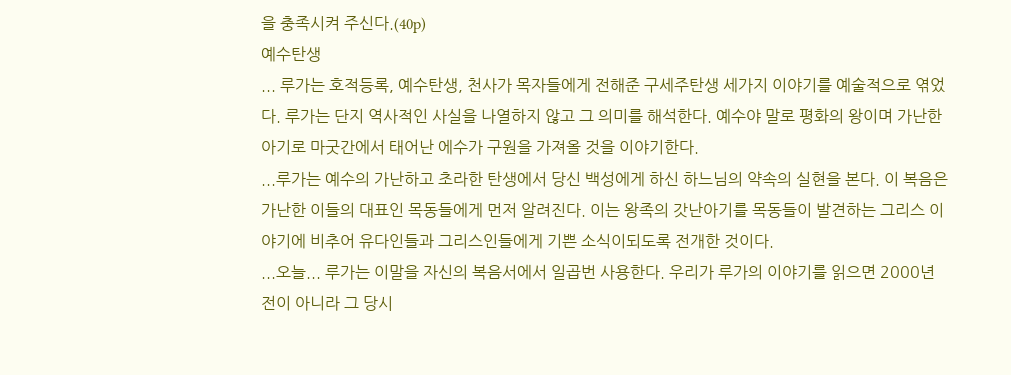을 충족시켜 주신다.(40p)
예수탄생
... 루가는 호적등록, 예수탄생, 천사가 목자들에게 전해준 구세주탄생 세가지 이야기를 예술적으로 엮었다. 루가는 단지 역사적인 사실을 나열하지 않고 그 의미를 해석한다. 예수야 말로 평화의 왕이며 가난한 아기로 마굿간에서 태어난 에수가 구원을 가져올 것을 이야기한다.
...루가는 예수의 가난하고 초라한 탄생에서 당신 백성에게 하신 하느님의 약속의 실현을 본다. 이 복음은 가난한 이들의 대표인 목동들에게 먼저 알려진다. 이는 왕족의 갓난아기를 목동들이 발견하는 그리스 이야기에 비추어 유다인들과 그리스인들에게 기쁜 소식이되도록 전개한 것이다.
...오늘... 루가는 이말을 자신의 복음서에서 일곱번 사용한다. 우리가 루가의 이야기를 읽으면 2000년 전이 아니라 그 당시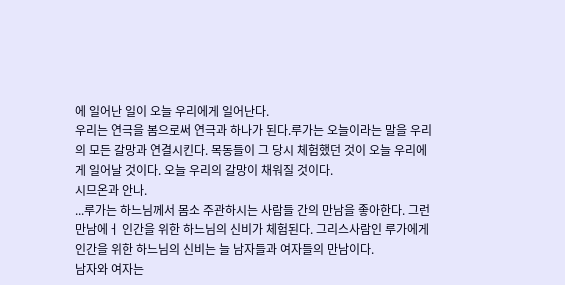에 일어난 일이 오늘 우리에게 일어난다.
우리는 연극을 봄으로써 연극과 하나가 된다.루가는 오늘이라는 말을 우리의 모든 갈망과 연결시킨다. 목동들이 그 당시 체험했던 것이 오늘 우리에게 일어날 것이다. 오늘 우리의 갈망이 채워질 것이다.
시므온과 안나.
...루가는 하느님께서 몸소 주관하시는 사람들 간의 만남을 좋아한다. 그런 만남에ㅓ 인간을 위한 하느님의 신비가 체험된다. 그리스사람인 루가에게 인간을 위한 하느님의 신비는 늘 남자들과 여자들의 만남이다.
남자와 여자는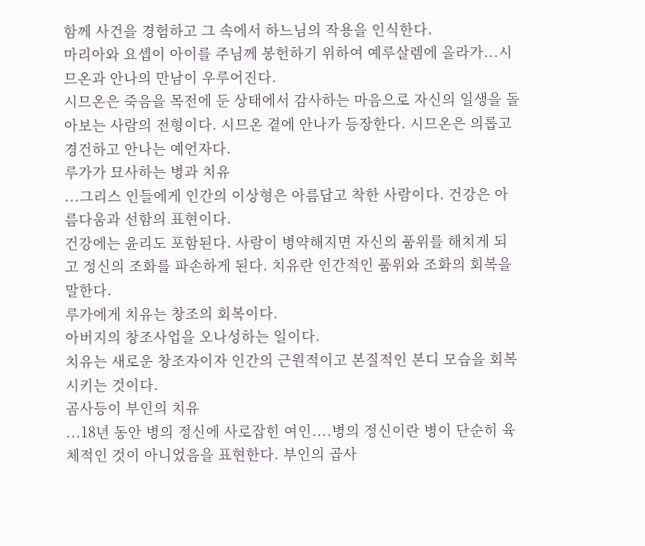함께 사건을 경험하고 그 속에서 하느님의 작용을 인식한다.
마리아와 요셉이 아이를 주님께 봉헌하기 위하여 예루살렘에 올라가...시므온과 안나의 만남이 우루어진다.
시므온은 죽음을 목전에 둔 상태에서 감사하는 마음으로 자신의 일생을 돌아보는 사람의 전형이다. 시므온 곁에 안나가 등장한다. 시므온은 의롭고 경건하고 안나는 예언자다.
루가가 묘사하는 병과 치유
...그리스 인들에게 인간의 이상형은 아름답고 착한 사람이다. 건강은 아름다움과 선함의 표현이다.
건강에는 윤리도 포함된다. 사람이 병약해지면 자신의 품위를 해치게 되고 정신의 조화를 파손하게 된다. 치유란 인간적인 품위와 조화의 회복을 말한다.
루가에게 치유는 창조의 회복이다.
아버지의 창조사업을 오나성하는 일이다.
치유는 새로운 창조자이자 인간의 근원적이고 본질적인 본디 모습을 회복 시키는 것이다.
곰사등이 부인의 치유
...18년 동안 병의 정신에 사로잡힌 여인....병의 정신이란 병이 단순히 육체적인 것이 아니었음을 표현한다. 부인의 곱사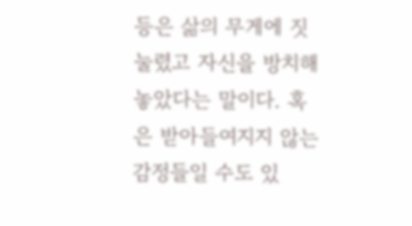등은 삶의 무게에 짓눌렸고 자신을 방치해 놓았다는 말이다. 혹은 받아들여지지 않는 감정들일 수도 있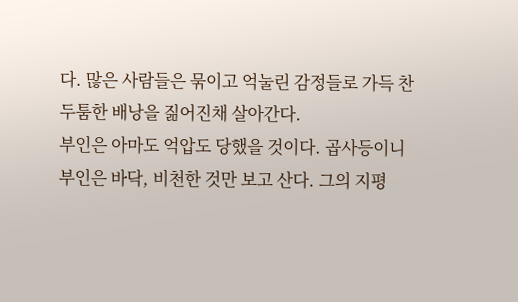다. 많은 사람들은 묶이고 억눌린 감정들로 가득 찬 두툼한 배낭을 짊어진채 살아간다.
부인은 아마도 억압도 당했을 것이다. 곱사등이니 부인은 바닥, 비천한 것만 보고 산다. 그의 지평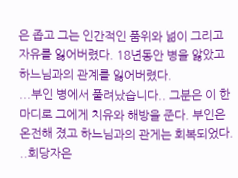은 좁고 그는 인간적인 품위와 넒이 그리고 자유를 잃어버렸다. 18년동안 병을 앓았고 하느님과의 관계를 잃어버렸다.
...부인 병에서 풀려났습니다.. 그분은 이 한마디로 그에게 치유와 해방을 준다. 부인은 온전해 졌고 하느님과의 관게는 회복되었다.
..회당자은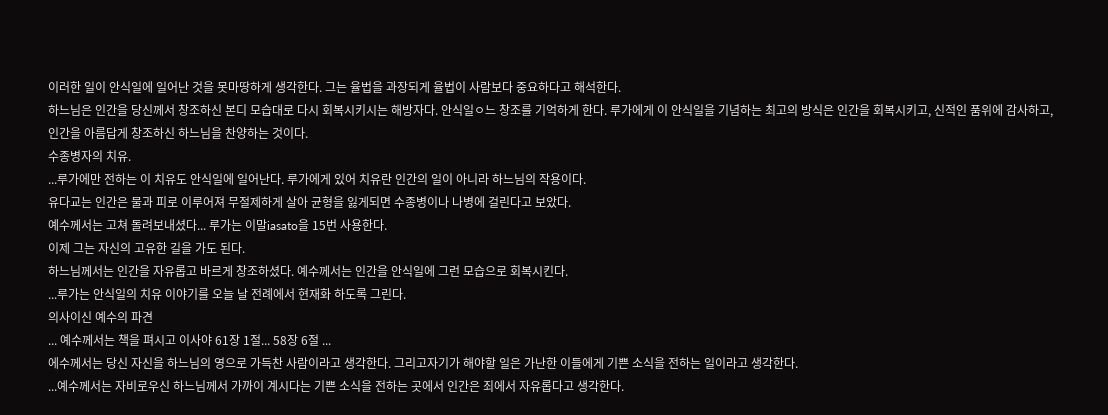이러한 일이 안식일에 일어난 것을 못마땅하게 생각한다. 그는 율법을 과장되게 율법이 사람보다 중요하다고 해석한다.
하느님은 인간을 당신께서 창조하신 본디 모습대로 다시 회복시키시는 해방자다. 안식일ㅇ느 창조를 기억하게 한다. 루가에게 이 안식일을 기념하는 최고의 방식은 인간을 회복시키고, 신적인 품위에 감사하고, 인간을 아름답게 창조하신 하느님을 찬양하는 것이다.
수종병자의 치유.
...루가에만 전하는 이 치유도 안식일에 일어난다. 루가에게 있어 치유란 인간의 일이 아니라 하느님의 작용이다.
유다교는 인간은 물과 피로 이루어져 무절제하게 살아 균형을 잃게되면 수종병이나 나병에 걸린다고 보았다.
예수께서는 고쳐 돌려보내셨다... 루가는 이말iasato을 15번 사용한다.
이제 그는 자신의 고유한 길을 가도 된다.
하느님께서는 인간을 자유롭고 바르게 창조하셨다. 예수께서는 인간을 안식일에 그런 모습으로 회복시킨다.
...루가는 안식일의 치유 이야기를 오늘 날 전례에서 현재화 하도록 그린다.
의사이신 예수의 파견
... 예수께서는 책을 펴시고 이사야 61장 1절... 58장 6절 ...
에수께서는 당신 자신을 하느님의 영으로 가득찬 사람이라고 생각한다. 그리고자기가 해야할 일은 가난한 이들에게 기쁜 소식을 전하는 일이라고 생각한다.
...예수께서는 자비로우신 하느님께서 가까이 계시다는 기쁜 소식을 전하는 곳에서 인간은 죄에서 자유롭다고 생각한다.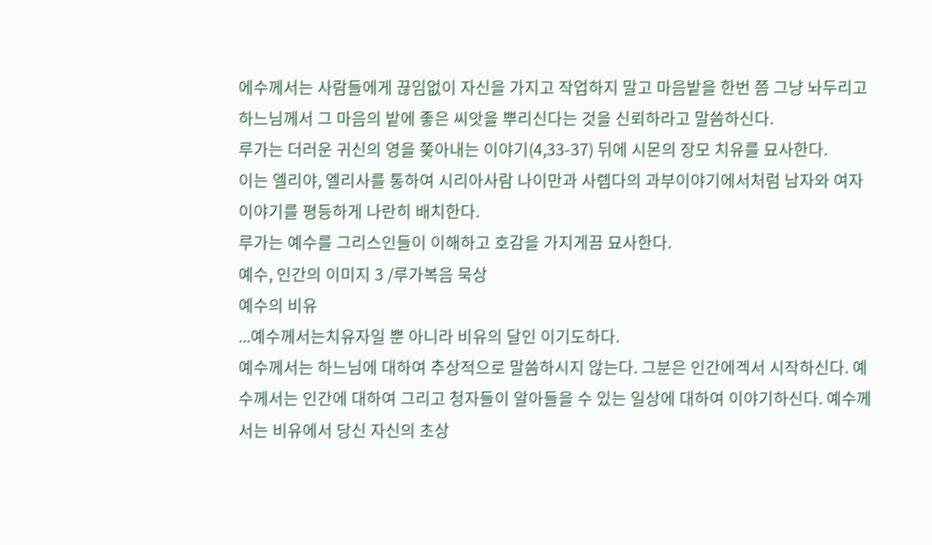에수께서는 사람들에게 끊임없이 자신을 가지고 작업하지 말고 마음밭을 한번 쯤 그냥 놔두리고 하느님께서 그 마음의 밭에 좋은 씨앗을 뿌리신다는 것을 신뢰하라고 말씀하신다.
루가는 더러운 귀신의 영을 쫒아내는 이야기(4,33-37) 뒤에 시몬의 장모 치유를 묘사한다.
이는 엘리야, 엘리사를 통하여 시리아사람 나이만과 사렙다의 과부이야기에서처럼 남자와 여자 이야기를 평등하게 나란히 배치한다.
루가는 예수를 그리스인들이 이해하고 호감을 가지게끔 묘사한다.
예수, 인간의 이미지 3 /루가복음 묵상
예수의 비유
...예수께서는치유자일 뿐 아니라 비유의 달인 이기도하다.
예수께서는 하느님에 대하여 추상적으로 말씀하시지 않는다. 그분은 인간에겍서 시작하신다. 예수께서는 인간에 대하여 그리고 청자들이 알아들을 수 있는 일상에 대하여 이야기하신다. 예수께서는 비유에서 당신 자신의 초상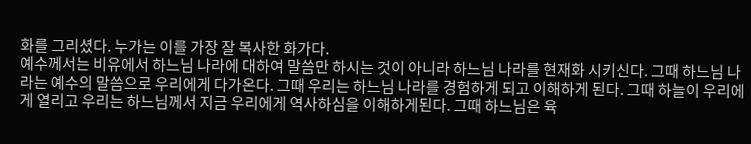화를 그리셨다. 누가는 이를 가장 잘 복사한 화가다.
예수께서는 비유에서 하느님 나라에 대하여 말씀만 하시는 것이 아니라 하느님 나라를 현재화 시키신다. 그때 하느님 나라는 예수의 말씀으로 우리에게 다가온다. 그때 우리는 하느님 나라를 경험하게 되고 이해하게 된다. 그때 하늘이 우리에게 열리고 우리는 하느님께서 지금 우리에게 역사하심을 이해하게된다. 그때 하느님은 육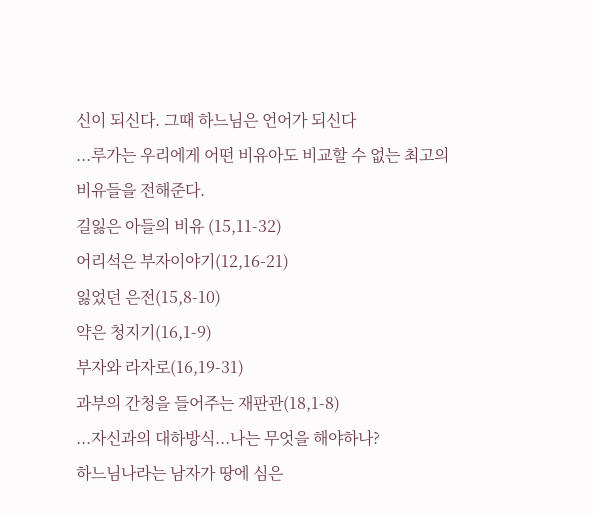신이 되신다. 그때 하느님은 언어가 되신다
...루가는 우리에게 어떤 비유아도 비교할 수 없는 최고의 비유들을 전해준다.
길잃은 아들의 비유 (15,11-32)
어리석은 부자이야기(12,16-21)
잃었던 은전(15,8-10)
약은 청지기(16,1-9)
부자와 라자로(16,19-31)
과부의 간청을 들어주는 재판관(18,1-8)
...자신과의 대하방식...나는 무엇을 해야하나?
하느님나라는 남자가 땅에 심은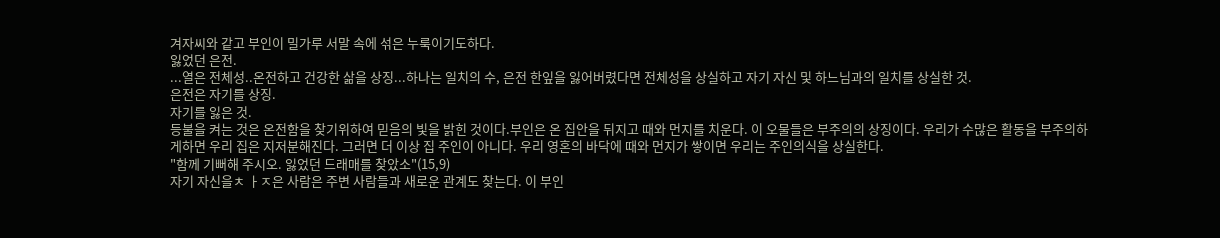겨자씨와 같고 부인이 밀가루 서말 속에 섞은 누룩이기도하다.
잃었던 은전.
...열은 전체성..온전하고 건강한 삶을 상징...하나는 일치의 수, 은전 한잎을 잃어버렸다면 전체성을 상실하고 자기 자신 및 하느님과의 일치를 상실한 것.
은전은 자기를 상징.
자기를 잃은 것.
등불을 켜는 것은 온전함을 찾기위하여 믿음의 빛을 밝힌 것이다.부인은 온 집안을 뒤지고 때와 먼지를 치운다. 이 오물들은 부주의의 상징이다. 우리가 수많은 활동을 부주의하게하면 우리 집은 지저분해진다. 그러면 더 이상 집 주인이 아니다. 우리 영혼의 바닥에 때와 먼지가 쌓이면 우리는 주인의식을 상실한다.
"함께 기뻐해 주시오. 잃었던 드래매를 찾았소"(15,9)
자기 자신을ㅊ ㅏㅈ은 사람은 주변 사람들과 새로운 관계도 찾는다. 이 부인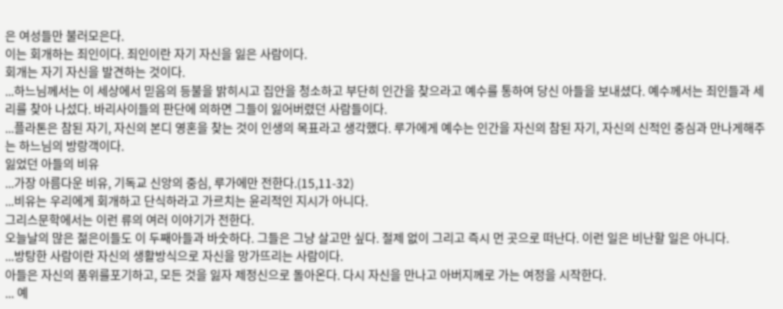은 여성들만 불러모은다.
이는 회개하는 죄인이다. 죄인이란 자기 자신을 잃은 사람이다.
회개는 자기 자신을 발견하는 것이다.
...하느님께서는 이 세상에서 믿음의 등불을 밝히시고 집안을 청소하고 부단히 인간을 찾으라고 예수를 통하여 당신 아들을 보내셨다. 예수께서는 죄인들과 세리를 찾아 나섰다. 바리사이들의 판단에 의하면 그들이 잃어버렸던 사람들이다.
...플라톤은 참된 자기, 자신의 본디 영혼을 찾는 것이 인생의 목표라고 생각했다. 루가에게 예수는 인간을 자신의 참된 자기, 자신의 신적인 중심과 만나게해주는 하느님의 방랑객이다.
잃었던 아들의 비유
...가장 아름다운 비유, 기독교 신앙의 중심, 루가에만 전한다.(15,11-32)
...비유는 우리에게 회개하고 단식하라고 가르치는 윤리적인 지시가 아니다.
그리스문학에서는 이런 류의 여러 이야기가 전한다.
오늘날의 많은 젊은이들도 이 두째아들과 바숫하다. 그들은 그냥 살고만 싶다. 절제 없이 그리고 즉시 먼 곳으로 떠난다. 이런 일은 비난할 일은 아니다.
...방탕한 사람이란 자신의 생활방식으로 자신을 망가뜨리는 사람이다.
아들은 자신의 품위를포기하고, 모든 것을 잃자 제정신으로 돌아온다. 다시 자신을 만나고 아버지께로 가는 여정을 시작한다.
... 예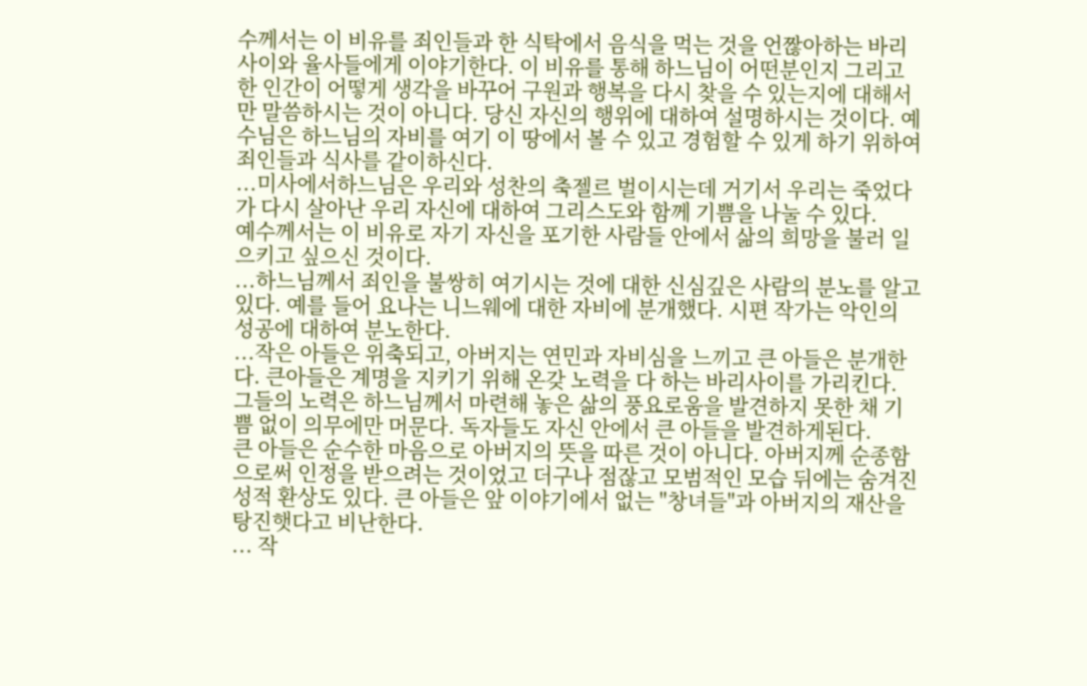수께서는 이 비유를 죄인들과 한 식탁에서 음식을 먹는 것을 언짢아하는 바리사이와 율사들에게 이야기한다. 이 비유를 통해 하느님이 어떤분인지 그리고 한 인간이 어떻게 생각을 바꾸어 구원과 행복을 다시 찾을 수 있는지에 대해서만 말씀하시는 것이 아니다. 당신 자신의 행위에 대하여 설명하시는 것이다. 예수님은 하느님의 자비를 여기 이 땅에서 볼 수 있고 경험할 수 있게 하기 위하여 죄인들과 식사를 같이하신다.
...미사에서하느님은 우리와 성찬의 축젤르 벌이시는데 거기서 우리는 죽었다가 다시 살아난 우리 자신에 대하여 그리스도와 함께 기쁨을 나눌 수 있다.
예수께서는 이 비유로 자기 자신을 포기한 사람들 안에서 삶의 희망을 불러 일으키고 싶으신 것이다.
...하느님께서 죄인을 불쌍히 여기시는 것에 대한 신심깊은 사람의 분노를 알고 있다. 예를 들어 요나는 니느웨에 대한 자비에 분개했다. 시편 작가는 악인의 성공에 대하여 분노한다.
...작은 아들은 위축되고, 아버지는 연민과 자비심을 느끼고 큰 아들은 분개한다. 큰아들은 계명을 지키기 위해 온갖 노력을 다 하는 바리사이를 가리킨다. 그들의 노력은 하느님께서 마련해 놓은 삶의 풍요로움을 발견하지 못한 채 기쁨 없이 의무에만 머문다. 독자들도 자신 안에서 큰 아들을 발견하게된다.
큰 아들은 순수한 마음으로 아버지의 뜻을 따른 것이 아니다. 아버지께 순종함으로써 인정을 받으려는 것이었고 더구나 점잖고 모범적인 모습 뒤에는 숨겨진 성적 환상도 있다. 큰 아들은 앞 이야기에서 없는 "창녀들"과 아버지의 재산을 탕진햇다고 비난한다.
... 작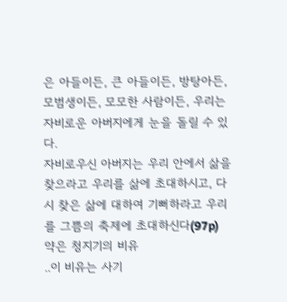은 아들이든, 큰 아들이든, 방탕아든, 모범생이든, 모모한 사람이든, 우리는 자비로운 아버지에게 눈을 돌릴 수 있다.
자비로우신 아버지는 우리 안에서 삶을 찾으라고 우리를 삶에 초대하시고, 다시 찾은 삶에 대하여 기뻐하라고 우리를 그쁨의 축제에 초대하신다(97p)
약은 청지기의 비유
..이 비유는 사기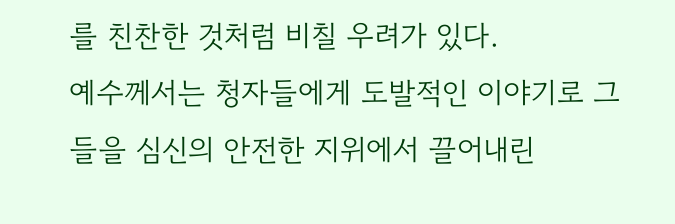를 친찬한 것처럼 비칠 우려가 있다.
예수께서는 청자들에게 도발적인 이야기로 그들을 심신의 안전한 지위에서 끌어내린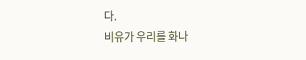다.
비유가 우리를 화나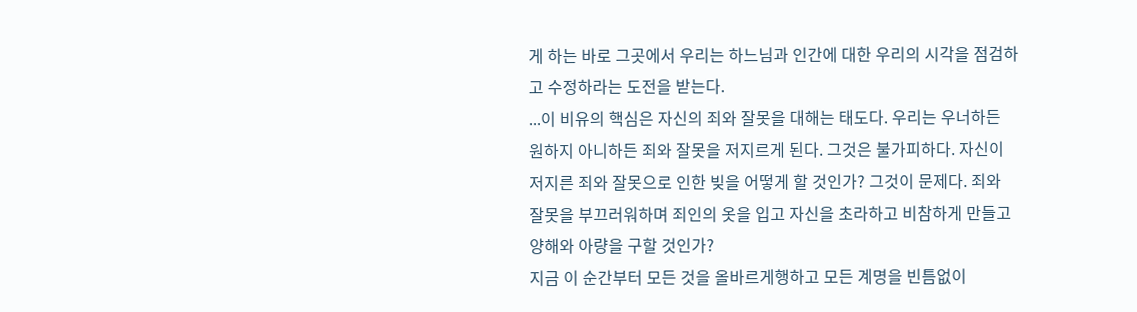게 하는 바로 그곳에서 우리는 하느님과 인간에 대한 우리의 시각을 점검하고 수정하라는 도전을 받는다.
...이 비유의 핵심은 자신의 죄와 잘못을 대해는 태도다. 우리는 우너하든 원하지 아니하든 죄와 잘못을 저지르게 된다. 그것은 불가피하다. 자신이 저지른 죄와 잘못으로 인한 빚을 어떻게 할 것인가? 그것이 문제다. 죄와 잘못을 부끄러워하며 죄인의 옷을 입고 자신을 초라하고 비참하게 만들고 양해와 아량을 구할 것인가?
지금 이 순간부터 모든 것을 올바르게행하고 모든 계명을 빈틈없이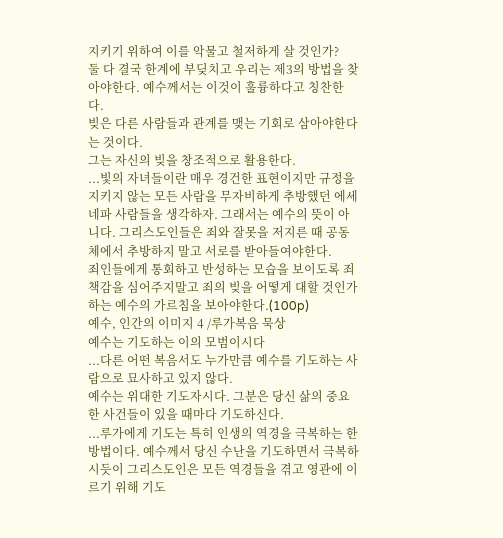지키기 위하여 이를 악물고 철저하게 살 것인가?
둘 다 결국 한계에 부딪치고 우리는 제3의 방법을 찾아야한다. 예수께서는 이것이 훌륭하다고 칭찬한다.
빚은 다른 사람들과 관계를 맺는 기회로 삼아야한다는 것이다.
그는 자신의 빚을 창조적으로 활용한다.
...빛의 자녀들이란 매우 경건한 표현이지만 규정을 지키지 않는 모든 사람을 무자비하게 추방했던 에세네파 사람들을 생각하자. 그래서는 예수의 뜻이 아니다. 그리스도인들은 죄와 잘못을 저지른 때 공동체에서 추방하지 말고 서로를 받아들여야한다.
죄인들에게 통회하고 반성하는 모습을 보이도록 죄책감을 심어주지말고 죄의 빚을 어떻게 대할 것인가하는 예수의 가르침을 보아야한다.(100p)
예수, 인간의 이미지 4 /루가복음 묵상
예수는 기도하는 이의 모범이시다
...다른 어떤 복음서도 누가만큼 예수를 기도하는 사람으로 묘사하고 있지 않다.
예수는 위대한 기도자시다. 그분은 당신 삶의 중요한 사건들이 있을 때마다 기도하신다.
...루가에게 기도는 특히 인생의 역경을 극복하는 한 방법이다. 예수께서 당신 수난을 기도하면서 극복하시듯이 그리스도인은 모든 역경들을 겪고 영관에 이르기 위해 기도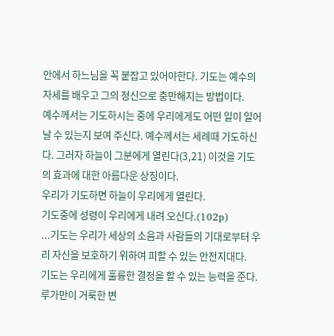안에서 하느님을 꼭 붙잡고 있어야한다. 기도는 예수의 자세를 배우고 그의 정신으로 충만해지는 방법이다.
예수께서는 기도하시는 중에 우리에게도 어떤 일이 일어날 수 있는지 보여 주신다. 예수께서는 세례때 기도하신다. 그러자 하늘이 그분에게 열린다(3,21) 이것을 기도의 효과에 대한 아름다운 상징이다.
우리가 기도하면 하늘이 우리에게 열린다.
기도중에 성령이 우리에게 내려 오신다.(102p)
...기도는 우리가 세상의 소음과 사람들의 기대로부터 우리 자신을 보호하기 위하여 피할 수 있는 안전지대다.
기도는 우리에게 훌륭한 결정을 할 수 있는 능력을 준다.
루가만이 거룩한 변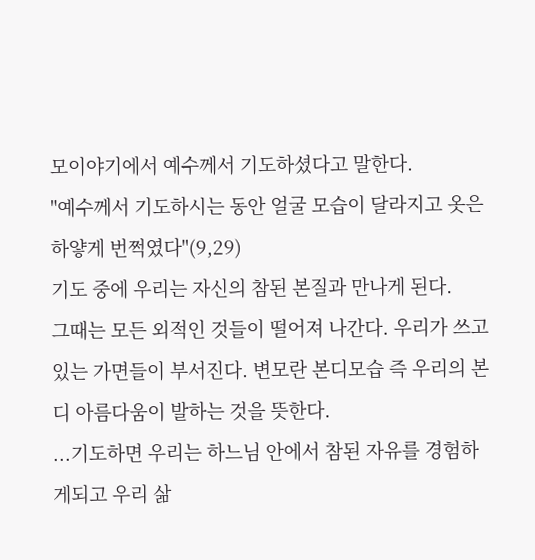모이야기에서 예수께서 기도하셨다고 말한다.
"예수께서 기도하시는 동안 얼굴 모습이 달라지고 옷은 하얗게 번쩍였다"(9,29)
기도 중에 우리는 자신의 참된 본질과 만나게 된다.
그때는 모든 외적인 것들이 떨어져 나간다. 우리가 쓰고 있는 가면들이 부서진다. 변모란 본디모습 즉 우리의 본디 아름다움이 발하는 것을 뜻한다.
...기도하면 우리는 하느님 안에서 참된 자유를 경험하게되고 우리 삶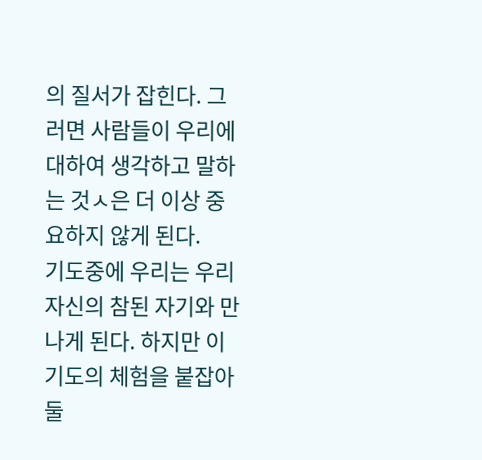의 질서가 잡힌다. 그러면 사람들이 우리에 대하여 생각하고 말하는 것ㅅ은 더 이상 중요하지 않게 된다.
기도중에 우리는 우리 자신의 참된 자기와 만나게 된다. 하지만 이 기도의 체험을 붙잡아 둘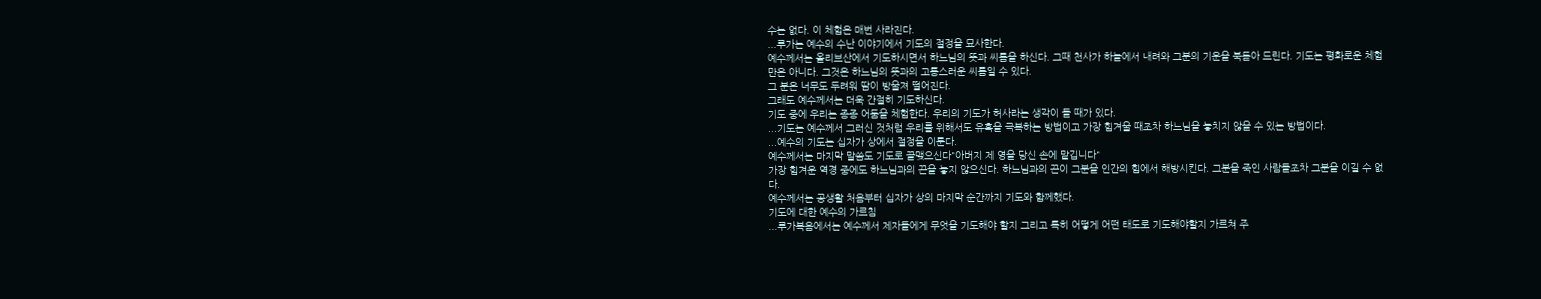수는 없다. 이 체험은 매번 사라진다.
...루가는 예수의 수난 이야기에서 기도의 절정을 묘사한다.
예수께서는 올리브산에서 기도하시면서 하느님의 뜻과 씨름을 하신다. 그때 천사가 하늘에서 내려와 그분의 기운을 북돋아 드린다. 기도는 평화로운 체험만은 아니다. 그것은 하느님의 뜻과의 고통스러운 씨름일 수 있다.
그 분은 너무도 두려워 땀이 방울져 떨어진다.
그래도 예수께서는 더욱 간절히 기도하신다.
기도 중에 우리는 종종 어둠을 체험한다. 우리의 기도가 허사라는 생각이 들 때가 있다.
...기도는 예수께서 그러신 것처럼 우리를 위해서도 유혹을 극복하는 방법이고 가장 힘겨울 때조차 하느님을 놓치지 않을 수 있는 방법이다.
...예수의 기도는 십자가 상에서 절정을 이룬다.
예수께서는 마지막 말씀도 기도로 끝맺으신다"아버지 제 영을 당신 손에 맡깁니다"
가장 힘겨운 역경 중에도 하느님과의 끈을 놓지 않으신다. 하느님과의 끈이 그분을 인간의 힘에서 해방시킨다. 그분을 죽인 사람들조차 그분을 이길 수 없다.
예수께서는 공생활 처음부터 십자가 상의 마지막 순간까지 기도와 함께했다.
기도에 대한 예수의 가르침
...루가복음에서는 예수께서 제자들에게 무엇을 기도해야 할지 그리고 특히 어떻게 어떤 태도로 기도해야할지 가르쳐 주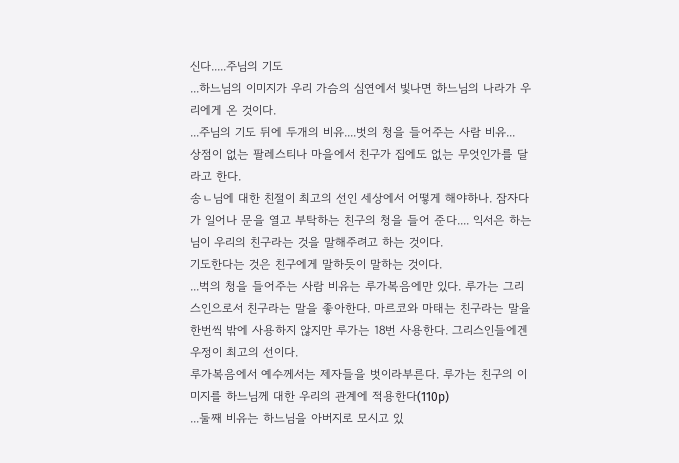신다.....주님의 기도
...하느님의 이미지가 우리 가슴의 심연에서 빛나면 하느님의 나라가 우리에게 온 것이다.
...주님의 기도 뒤에 두개의 비유....벗의 청을 들어주는 사람 비유...
상점이 없는 팔레스티나 마을에서 친구가 집에도 없는 무엇인가를 달라고 한다.
송ㄴ님에 대한 친절이 최고의 선인 세상에서 어떻게 해야하나. 잠자다가 일어나 문을 열고 부탁하는 친구의 청을 들어 준다.... 익서은 하는님이 우리의 친구라는 것을 말해주려고 하는 것이다.
기도한다는 것은 친구에게 말하듯이 말하는 것이다.
...벅의 청을 들어주는 사람 비유는 루가복음에만 있다. 루가는 그리스인으로서 친구라는 말을 좋아한다. 마르코와 마태는 친구라는 말을 한번씩 밖에 사용하지 않지만 루가는 18번 사용한다. 그리스인들에겐 우정이 최고의 선이다.
루가복음에서 예수께서는 제자들을 벗이라부른다. 루가는 친구의 이미지를 하느님께 대한 우리의 관계에 적용한다(110p)
...둘째 비유는 하느님을 아버지로 모시고 있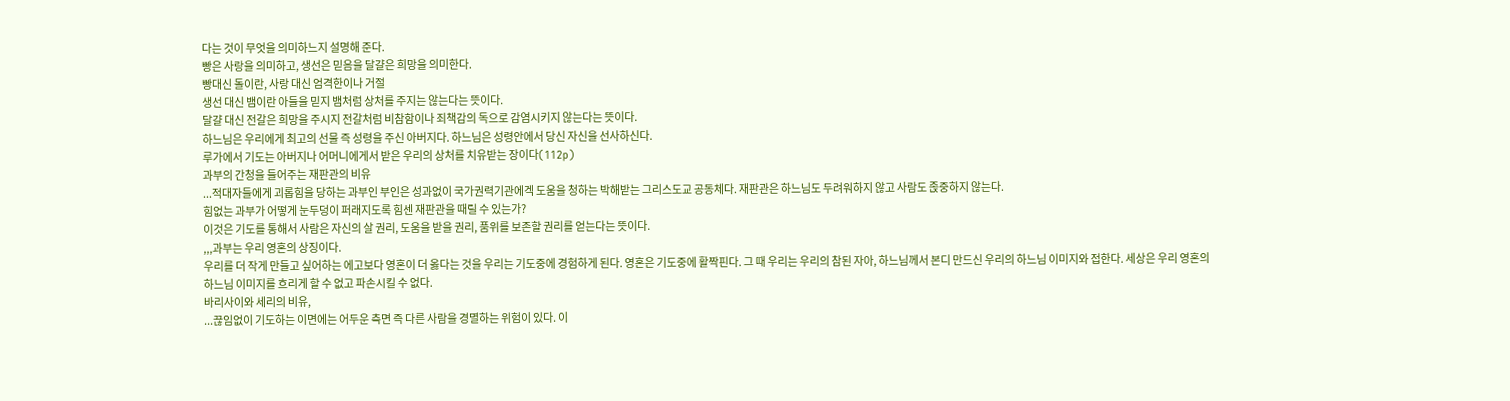다는 것이 무엇을 의미하느지 설명해 준다.
빵은 사랑을 의미하고, 생선은 믿음을 달걀은 희망을 의미한다.
빵대신 돌이란, 사랑 대신 엄격한이나 거절
생선 대신 뱀이란 아들을 믿지 뱀처럼 상처를 주지는 않는다는 뜻이다.
달걀 대신 전갈은 희망을 주시지 전갈처럼 비참함이나 죄책감의 독으로 감염시키지 않는다는 뜻이다.
하느님은 우리에게 최고의 선물 즉 성령을 주신 아버지다. 하느님은 성령안에서 당신 자신을 선사하신다.
루가에서 기도는 아버지나 어머니에게서 받은 우리의 상처를 치유받는 장이다(112p)
과부의 간청을 들어주는 재판관의 비유
...적대자들에게 괴롭힘을 당하는 과부인 부인은 성과없이 국가권력기관에겍 도움을 청하는 박해받는 그리스도교 공동체다. 재판관은 하느님도 두려워하지 않고 사람도 졵중하지 않는다.
힘없는 과부가 어떻게 눈두덩이 퍼래지도록 힘센 재판관을 때릴 수 있는가?
이것은 기도를 통해서 사람은 자신의 살 권리, 도움을 받을 권리, 품위를 보존할 권리를 얻는다는 뜻이다.
,,,과부는 우리 영혼의 상징이다.
우리를 더 작게 만들고 싶어하는 에고보다 영혼이 더 옳다는 것을 우리는 기도중에 경험하게 된다. 영혼은 기도중에 활짝핀다. 그 때 우리는 우리의 참된 자아, 하느님께서 본디 만드신 우리의 하느님 이미지와 접한다. 세상은 우리 영혼의 하느님 이미지를 흐리게 할 수 없고 파손시킬 수 없다.
바리사이와 세리의 비유,
...끊임없이 기도하는 이면에는 어두운 측면 즉 다른 사람을 경멸하는 위험이 있다. 이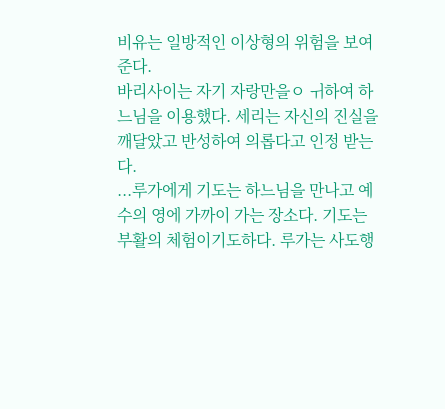비유는 일방적인 이상형의 위험을 보여준다.
바리사이는 자기 자랑만을ㅇ ㅟ하여 하느님을 이용했다. 세리는 자신의 진실을 깨달았고 반성하여 의롭다고 인정 받는다.
...루가에게 기도는 하느님을 만나고 예수의 영에 가까이 가는 장소다. 기도는 부활의 체험이기도하다. 루가는 사도행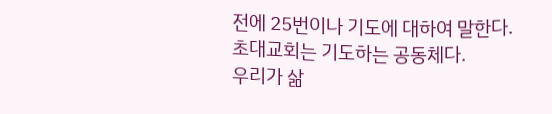전에 25번이나 기도에 대하여 말한다. 초대교회는 기도하는 공동체다.
우리가 삶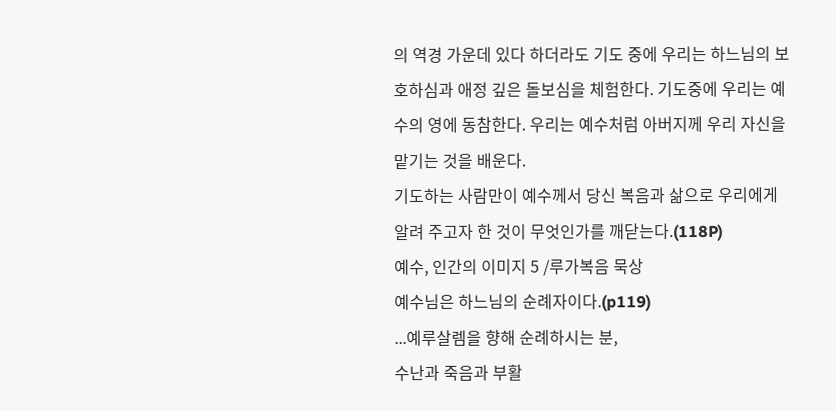의 역경 가운데 있다 하더라도 기도 중에 우리는 하느님의 보호하심과 애정 깊은 돌보심을 체험한다. 기도중에 우리는 예수의 영에 동참한다. 우리는 예수처럼 아버지께 우리 자신을 맡기는 것을 배운다.
기도하는 사람만이 예수께서 당신 복음과 삶으로 우리에게 알려 주고자 한 것이 무엇인가를 깨닫는다.(118P)
예수, 인간의 이미지 5 /루가복음 묵상
예수님은 하느님의 순례자이다.(p119)
...예루살렘을 향해 순례하시는 분,
수난과 죽음과 부활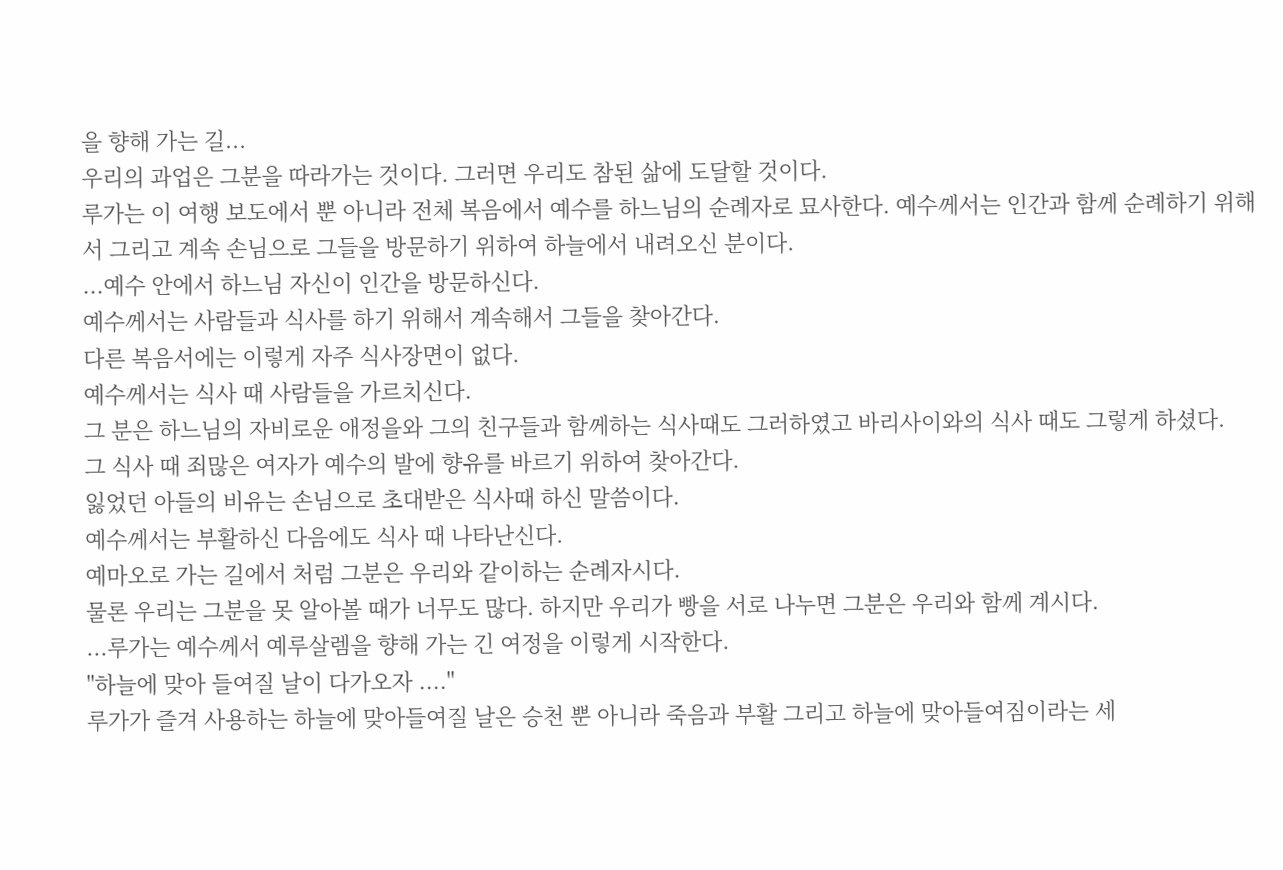을 향해 가는 길...
우리의 과업은 그분을 따라가는 것이다. 그러면 우리도 참된 삶에 도달할 것이다.
루가는 이 여행 보도에서 뿐 아니라 전체 복음에서 예수를 하느님의 순례자로 묘사한다. 예수께서는 인간과 함께 순례하기 위해서 그리고 계속 손님으로 그들을 방문하기 위하여 하늘에서 내려오신 분이다.
...예수 안에서 하느님 자신이 인간을 방문하신다.
예수께서는 사람들과 식사를 하기 위해서 계속해서 그들을 찾아간다.
다른 복음서에는 이렇게 자주 식사장면이 없다.
예수께서는 식사 때 사람들을 가르치신다.
그 분은 하느님의 자비로운 애정을와 그의 친구들과 함께하는 식사때도 그러하였고 바리사이와의 식사 때도 그렇게 하셨다.
그 식사 때 죄많은 여자가 예수의 발에 향유를 바르기 위하여 찾아간다.
잃었던 아들의 비유는 손님으로 초대받은 식사때 하신 말씀이다.
예수께서는 부활하신 다음에도 식사 때 나타난신다.
예마오로 가는 길에서 처럼 그분은 우리와 같이하는 순례자시다.
물론 우리는 그분을 못 알아볼 때가 너무도 많다. 하지만 우리가 빵을 서로 나누면 그분은 우리와 함께 계시다.
...루가는 예수께서 예루살렘을 향해 가는 긴 여정을 이렇게 시작한다.
"하늘에 맞아 들여질 날이 다가오자 ...."
루가가 즐겨 사용하는 하늘에 맞아들여질 날은 승천 뿐 아니라 죽음과 부활 그리고 하늘에 맞아들여짐이라는 세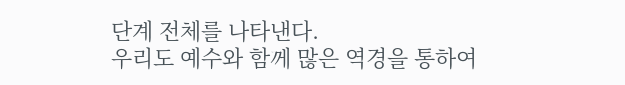단계 전체를 나타낸다.
우리도 예수와 함께 많은 역경을 통하여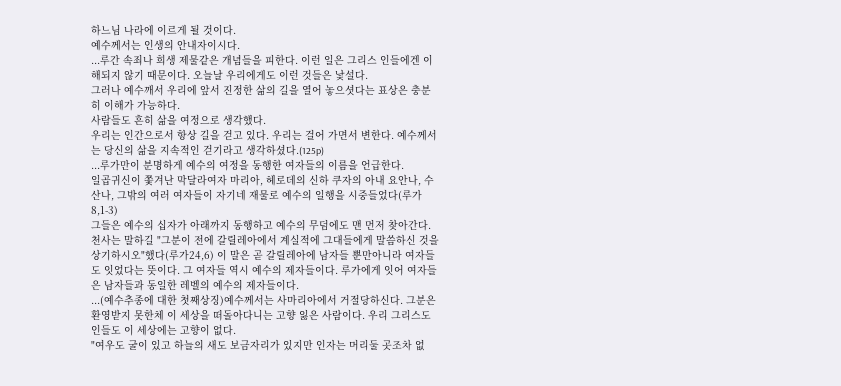하느님 나라에 이르게 될 것이다.
예수께서는 인생의 안내자이시다.
...루간 속죄나 희생 제물같은 개념들을 피한다. 이런 일은 그리스 인들에겐 이해되지 않기 때문이다. 오늘날 우리에게도 이런 것들은 낯설다.
그러나 예수깨서 우리에 앞서 진정한 삶의 길을 열어 놓으셧다는 표상은 충분히 이해가 가능하다.
사람들도 흔히 삶을 여정으로 생각했다.
우리는 인간으로서 항상 길을 걷고 있다. 우리는 걸어 가면서 변한다. 예수께서는 당신의 삶을 지속적인 걷기라고 생각하셨다.(125p)
...루가만이 분명하게 예수의 여정을 동행한 여자들의 이름을 언급한다.
일곱귀신이 쫓겨난 막달라여자 마리아, 헤로데의 신하 쿠자의 아내 요안나, 수산나, 그밖의 여러 여자들이 자기네 재물로 예수의 일행을 시중들었다(루가8,1-3)
그들은 예수의 십자가 아래까지 동행하고 예수의 무덤에도 맨 먼저 찾아간다.
천사는 말하길 "그분이 전에 갈릴레아에서 계실적에 그대들에게 말씀하신 것을 상기하시오"했다(루가24,6) 이 말은 곧 갈릴레아에 남자들 뿐만아니라 여자들도 잇었다는 뜻이다. 그 여자들 역시 예수의 제자들이다. 루가에게 잇어 여자들은 남자들과 동일한 레벨의 예수의 제자들이다.
...(예수추종에 대한 첫째상징)예수께서는 사마리아에서 거절당하신다. 그분은 환영받지 못한체 이 세상을 떠돌아다니는 고향 잃은 사람이다. 우리 그리스도인들도 이 세상에는 고향이 없다.
"여우도 굴이 있고 하늘의 새도 보금자리가 있지만 인자는 머리둘 곳조차 없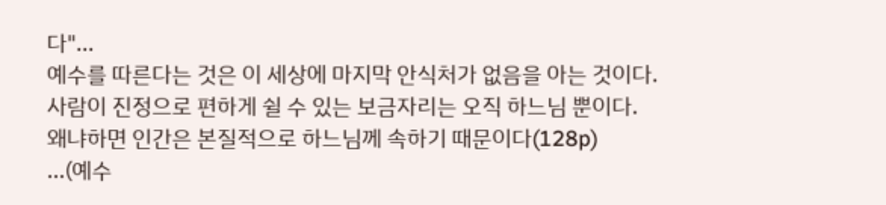다"...
예수를 따른다는 것은 이 세상에 마지막 안식처가 없음을 아는 것이다.
사람이 진정으로 편하게 쉴 수 있는 보금자리는 오직 하느님 뿐이다. 왜냐하면 인간은 본질적으로 하느님께 속하기 때문이다(128p)
...(예수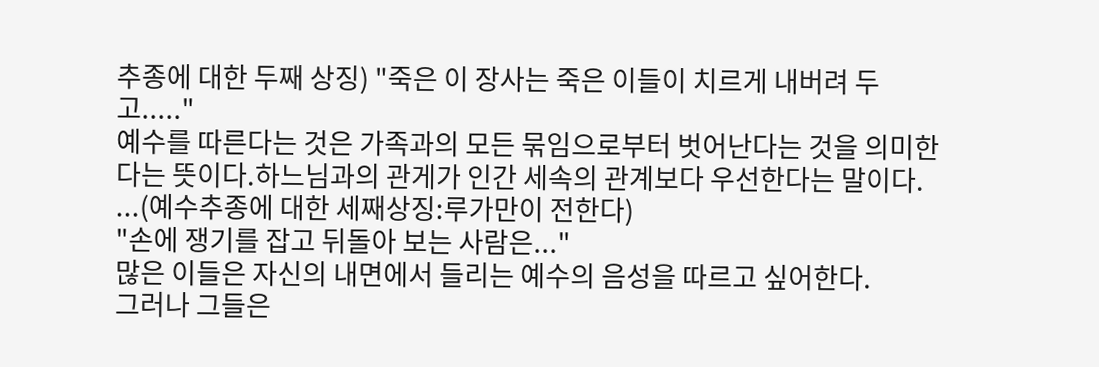추종에 대한 두째 상징) "죽은 이 장사는 죽은 이들이 치르게 내버려 두고....."
예수를 따른다는 것은 가족과의 모든 묶임으로부터 벗어난다는 것을 의미한다는 뜻이다.하느님과의 관게가 인간 세속의 관계보다 우선한다는 말이다.
...(예수추종에 대한 세째상징:루가만이 전한다)
"손에 쟁기를 잡고 뒤돌아 보는 사람은..."
많은 이들은 자신의 내면에서 들리는 예수의 음성을 따르고 싶어한다.
그러나 그들은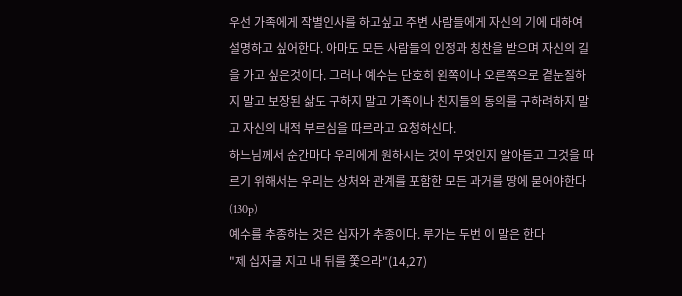우선 가족에게 작별인사를 하고싶고 주변 사람들에게 자신의 기에 대하여 설명하고 싶어한다. 아마도 모든 사람들의 인정과 칭찬을 받으며 자신의 길을 가고 싶은것이다. 그러나 예수는 단호히 왼쪽이나 오른쪽으로 곁눈질하지 말고 보장된 삶도 구하지 말고 가족이나 친지들의 동의를 구하려하지 말고 자신의 내적 부르심을 따르라고 요청하신다.
하느님께서 순간마다 우리에게 원하시는 것이 무엇인지 알아듣고 그것을 따르기 위해서는 우리는 상처와 관계를 포함한 모든 과거를 땅에 묻어야한다(130p)
예수를 추종하는 것은 십자가 추종이다. 루가는 두번 이 말은 한다
"제 십자글 지고 내 뒤를 쫓으라"(14,27)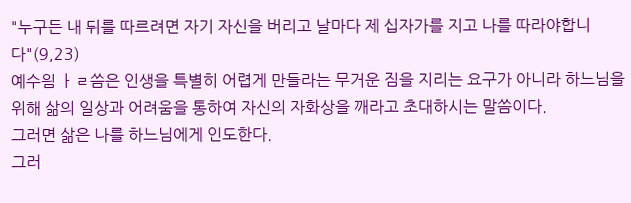"누구든 내 뒤를 따르려면 자기 자신을 버리고 날마다 제 십자가를 지고 나를 따라야합니다"(9,23)
예수읨 ㅏㄹ씀은 인생을 특별히 어렵게 만들라는 무거운 짐을 지리는 요구가 아니라 하느님을 위해 삶의 일상과 어려움을 통하여 자신의 자화상을 깨라고 초대하시는 말씀이다.
그러면 삶은 나를 하느님에게 인도한다.
그러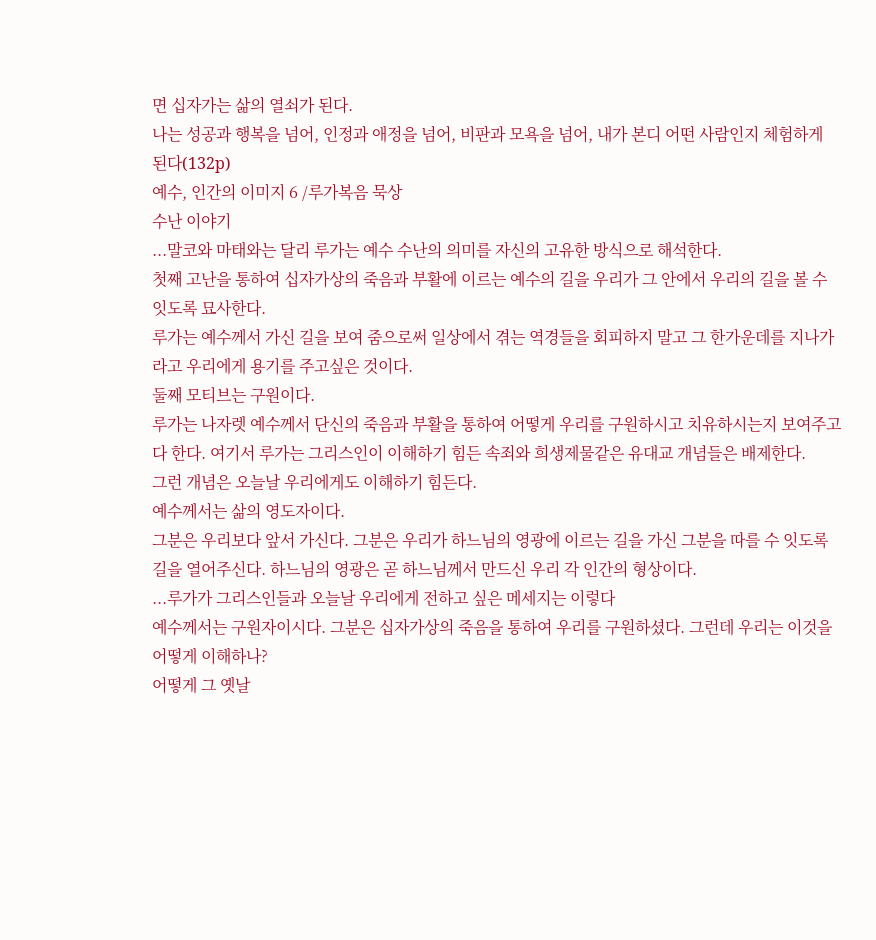면 십자가는 삶의 열쇠가 된다.
나는 성공과 행복을 넘어, 인정과 애정을 넘어, 비판과 모욕을 넘어, 내가 본디 어떤 사람인지 체험하게 된다(132p)
예수, 인간의 이미지 6 /루가복음 묵상
수난 이야기
...말코와 마태와는 달리 루가는 예수 수난의 의미를 자신의 고유한 방식으로 해석한다.
첫째 고난을 통하여 십자가상의 죽음과 부활에 이르는 예수의 길을 우리가 그 안에서 우리의 길을 볼 수 잇도록 묘사한다.
루가는 예수께서 가신 길을 보여 줌으로써 일상에서 겪는 역경들을 회피하지 말고 그 한가운데를 지나가라고 우리에게 용기를 주고싶은 것이다.
둘째 모티브는 구원이다.
루가는 나자렛 예수께서 단신의 죽음과 부활을 통하여 어떻게 우리를 구원하시고 치유하시는지 보여주고다 한다. 여기서 루가는 그리스인이 이해하기 힘든 속죄와 희생제물같은 유대교 개념들은 배제한다.
그런 개념은 오늘날 우리에게도 이해하기 힘든다.
예수께서는 삶의 영도자이다.
그분은 우리보다 앞서 가신다. 그분은 우리가 하느님의 영광에 이르는 길을 가신 그분을 따를 수 잇도록 길을 열어주신다. 하느님의 영광은 곧 하느님께서 만드신 우리 각 인간의 형상이다.
...루가가 그리스인들과 오늘날 우리에게 전하고 싶은 메세지는 이렇다
예수께서는 구원자이시다. 그분은 십자가상의 죽음을 통하여 우리를 구원하셨다. 그런데 우리는 이것을 어떻게 이해하나?
어떻게 그 옛날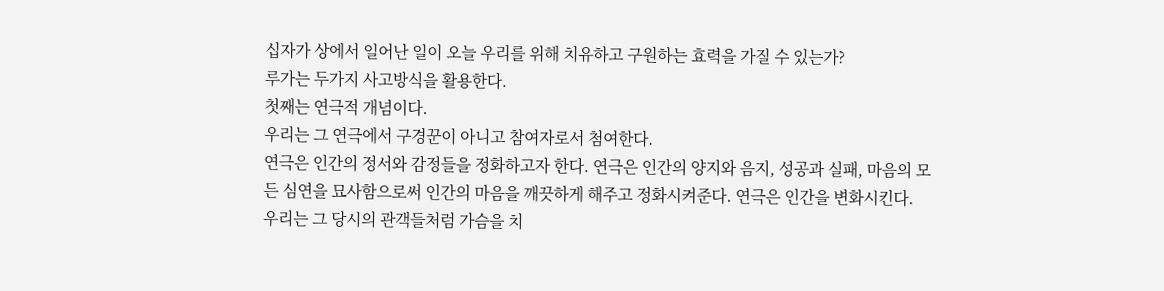십자가 상에서 일어난 일이 오늘 우리를 위해 치유하고 구원하는 효력을 가질 수 있는가?
루가는 두가지 사고방식을 활용한다.
첫째는 연극적 개념이다.
우리는 그 연극에서 구경꾼이 아니고 참여자로서 첨여한다.
연극은 인간의 정서와 감정들을 정화하고자 한다. 연극은 인간의 양지와 음지, 성공과 실패, 마음의 모든 심연을 묘사함으로써 인간의 마음을 깨끗하게 해주고 정화시켜준다. 연극은 인간을 변화시킨다.
우리는 그 당시의 관객들처럼 가슴을 치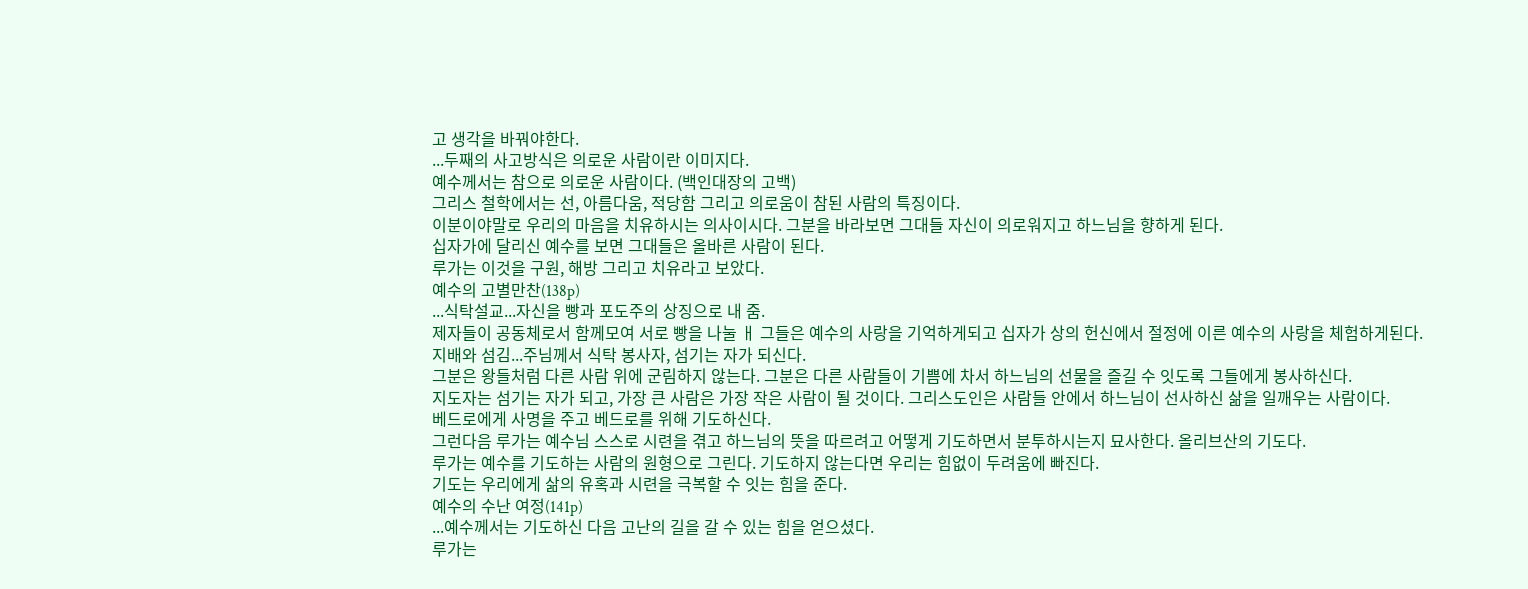고 생각을 바꿔야한다.
...두째의 사고방식은 의로운 사람이란 이미지다.
예수께서는 참으로 의로운 사람이다. (백인대장의 고백)
그리스 철학에서는 선, 아름다움, 적당함 그리고 의로움이 참된 사람의 특징이다.
이분이야말로 우리의 마음을 치유하시는 의사이시다. 그분을 바라보면 그대들 자신이 의로워지고 하느님을 향하게 된다.
십자가에 달리신 예수를 보면 그대들은 올바른 사람이 된다.
루가는 이것을 구원, 해방 그리고 치유라고 보았다.
예수의 고별만찬(138p)
...식탁설교...자신을 빵과 포도주의 상징으로 내 줌.
제자들이 공동체로서 함께모여 서로 빵을 나눌 ㅐ 그들은 예수의 사랑을 기억하게되고 십자가 상의 헌신에서 절정에 이른 예수의 사랑을 체험하게된다.
지배와 섬김...주님께서 식탁 봉사자, 섬기는 자가 되신다.
그분은 왕들처럼 다른 사람 위에 군림하지 않는다. 그분은 다른 사람들이 기쁨에 차서 하느님의 선물을 즐길 수 잇도록 그들에게 봉사하신다.
지도자는 섬기는 자가 되고, 가장 큰 사람은 가장 작은 사람이 될 것이다. 그리스도인은 사람들 안에서 하느님이 선사하신 삶을 일깨우는 사람이다.
베드로에게 사명을 주고 베드로를 위해 기도하신다.
그런다음 루가는 예수님 스스로 시련을 겪고 하느님의 뜻을 따르려고 어떻게 기도하면서 분투하시는지 묘사한다. 올리브산의 기도다.
루가는 예수를 기도하는 사람의 원형으로 그린다. 기도하지 않는다면 우리는 힘없이 두려움에 빠진다.
기도는 우리에게 삶의 유혹과 시련을 극복할 수 잇는 힘을 준다.
예수의 수난 여정(141p)
...예수께서는 기도하신 다음 고난의 길을 갈 수 있는 힘을 얻으셨다.
루가는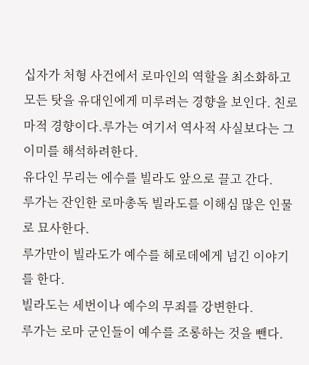십자가 처형 사건에서 로마인의 역할을 최소화하고 모든 탓을 유대인에게 미루려는 경향을 보인다. 친로마적 경향이다.루가는 여기서 역사적 사실보다는 그 이미를 해석하려한다.
유다인 무리는 에수를 빌라도 앞으로 끌고 간다.
루가는 잔인한 로마총독 빌라도를 이해심 많은 인물로 묘사한다.
루가만이 빌라도가 예수를 헤로데에게 넘긴 이야기를 한다.
빌라도는 세번이나 예수의 무죄를 강변한다.
루가는 로마 군인들이 예수를 조롱하는 것을 뺀다.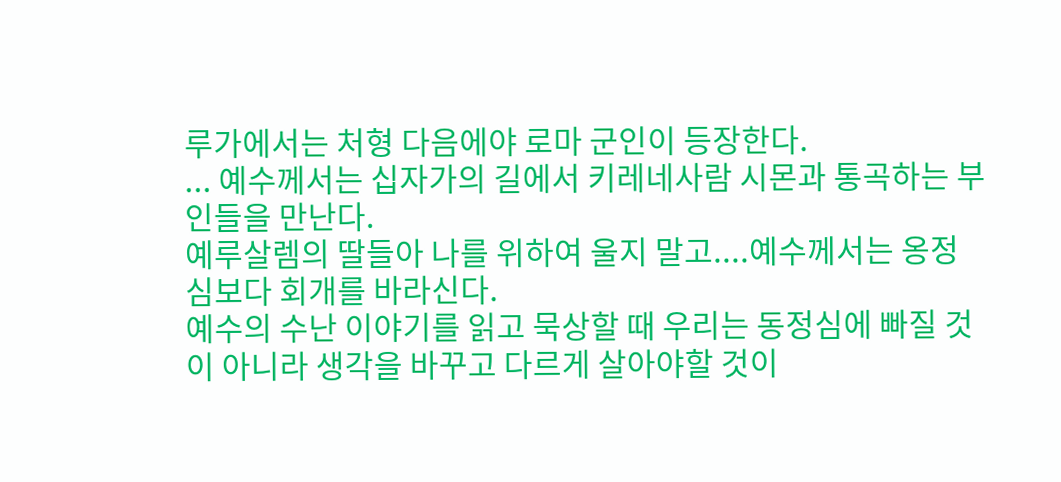루가에서는 처형 다음에야 로마 군인이 등장한다.
... 예수께서는 십자가의 길에서 키레네사람 시몬과 통곡하는 부인들을 만난다.
예루살렘의 딸들아 나를 위하여 울지 말고....예수께서는 옹정심보다 회개를 바라신다.
예수의 수난 이야기를 읽고 묵상할 때 우리는 동정심에 빠질 것이 아니라 생각을 바꾸고 다르게 살아야할 것이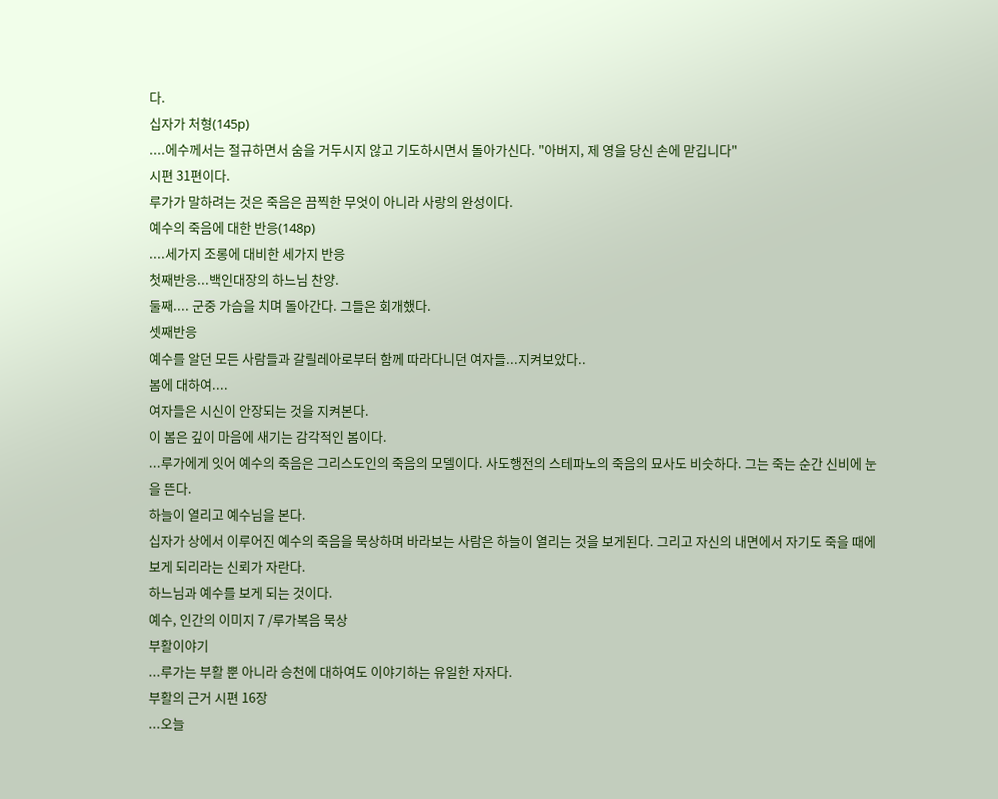다.
십자가 처형(145p)
....에수께서는 절규하면서 숨을 거두시지 않고 기도하시면서 돌아가신다. "아버지, 제 영을 당신 손에 맏깁니다"
시편 31편이다.
루가가 말하려는 것은 죽음은 끔찍한 무엇이 아니라 사랑의 완성이다.
예수의 죽음에 대한 반응(148p)
....세가지 조롱에 대비한 세가지 반응
첫째반응...백인대장의 하느님 찬양.
둘째.... 군중 가슴을 치며 돌아간다. 그들은 회개했다.
셋째반응
예수를 알던 모든 사람들과 갈릴레아로부터 함께 따라다니던 여자들...지켜보았다..
봄에 대하여....
여자들은 시신이 안장되는 것을 지켜본다.
이 봄은 깊이 마음에 새기는 감각적인 봄이다.
...루가에게 잇어 예수의 죽음은 그리스도인의 죽음의 모델이다. 사도행전의 스테파노의 죽음의 묘사도 비슷하다. 그는 죽는 순간 신비에 눈을 뜬다.
하늘이 열리고 예수님을 본다.
십자가 상에서 이루어진 예수의 죽음을 묵상하며 바라보는 사람은 하늘이 열리는 것을 보게된다. 그리고 자신의 내면에서 자기도 죽을 때에 보게 되리라는 신뢰가 자란다.
하느님과 예수를 보게 되는 것이다.
예수, 인간의 이미지 7 /루가복음 묵상
부활이야기
...루가는 부활 뿐 아니라 승천에 대하여도 이야기하는 유일한 자자다.
부활의 근거 시편 16장
...오늘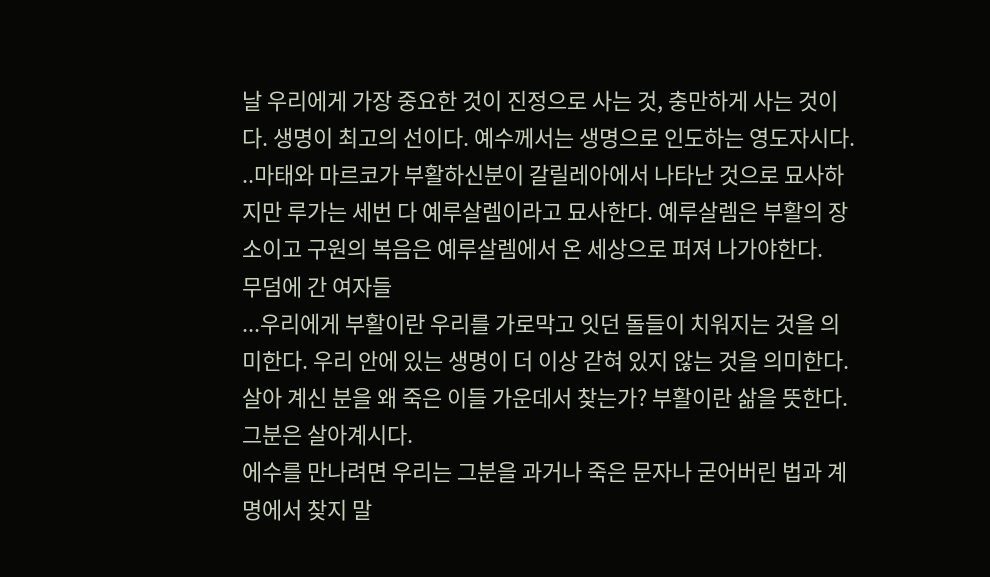날 우리에게 가장 중요한 것이 진정으로 사는 것, 충만하게 사는 것이다. 생명이 최고의 선이다. 예수께서는 생명으로 인도하는 영도자시다.
..마태와 마르코가 부활하신분이 갈릴레아에서 나타난 것으로 묘사하지만 루가는 세번 다 예루살렘이라고 묘사한다. 예루살렘은 부활의 장소이고 구원의 복음은 예루살렘에서 온 세상으로 퍼져 나가야한다.
무덤에 간 여자들
...우리에게 부활이란 우리를 가로막고 잇던 돌들이 치워지는 것을 의미한다. 우리 안에 있는 생명이 더 이상 갇혀 있지 않는 것을 의미한다.
살아 계신 분을 왜 죽은 이들 가운데서 찾는가? 부활이란 삶을 뜻한다.
그분은 살아계시다.
에수를 만나려면 우리는 그분을 과거나 죽은 문자나 굳어버린 법과 계명에서 찾지 말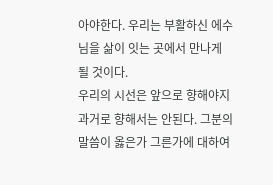아야한다. 우리는 부활하신 에수님을 삶이 잇는 곳에서 만나게 될 것이다.
우리의 시선은 앞으로 향해야지 과거로 향해서는 안된다. 그분의 말씀이 옳은가 그른가에 대하여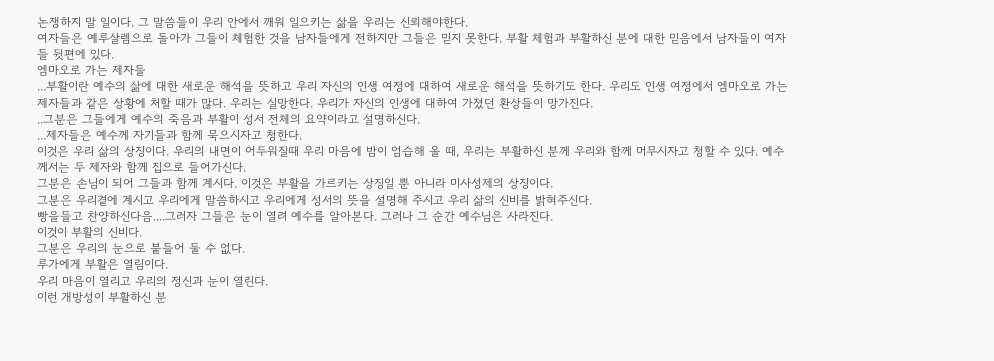논쟁하지 말 일이다. 그 말씀들이 우리 안에서 깨워 일으키는 삶을 우리는 신뢰해야한다.
여자들은 예루살렘으로 돌아가 그들이 체험한 것을 남자들에게 전하지만 그들은 믿지 못한다. 부활 체험과 부활하신 분에 대한 믿음에서 남자들이 여자들 뒷편에 있다.
엠마오로 가는 제자들
...부활이란 예수의 삶에 대한 새로운 해석을 뜻하고 우리 자신의 인생 여정에 대하여 새로운 해석을 뜻하기도 한다. 우리도 인생 여정에서 엠마오로 가는 제자들과 같은 상황에 처할 때가 많다. 우리는 실망한다. 우리가 자신의 인생에 대하여 가졌던 환상들이 망가진다.
..그분은 그들에게 예수의 죽음과 부활이 성서 전체의 요약이라고 설명하신다.
...제자들은 예수께 자기들과 함께 묵으시자고 청한다.
이것은 우리 삶의 상징이다. 우리의 내면이 어두워질때 우리 마음에 밤이 엄습해 올 때, 우리는 부활하신 분께 우리와 함께 머무시자고 청할 수 있다. 예수께서는 두 제자와 함께 집으로 들어가신다.
그분은 손님이 되어 그들과 함께 계시다. 이것은 부활을 가르키는 상징일 뿐 아니라 미사성제의 상징이다.
그분은 우리곁에 계시고 우리에게 말씀하시고 우리에게 성서의 뜻을 설명해 주시고 우리 삶의 신비를 밝혀주신다.
빵을들고 찬양하신다음....그러자 그들은 눈이 열려 예수를 알아본다. 그러나 그 순간 예수님은 사라진다.
이것이 부활의 신비다.
그분은 우리의 눈으로 붙들어 둘 수 없다.
루가에게 부활은 열림이다.
우리 마음이 열리고 우리의 정신과 눈이 열린다.
이런 개방성이 부활하신 분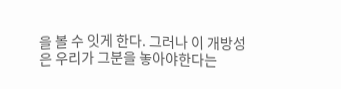을 볼 수 잇게 한다. 그러나 이 개방성은 우리가 그분을 놓아야한다는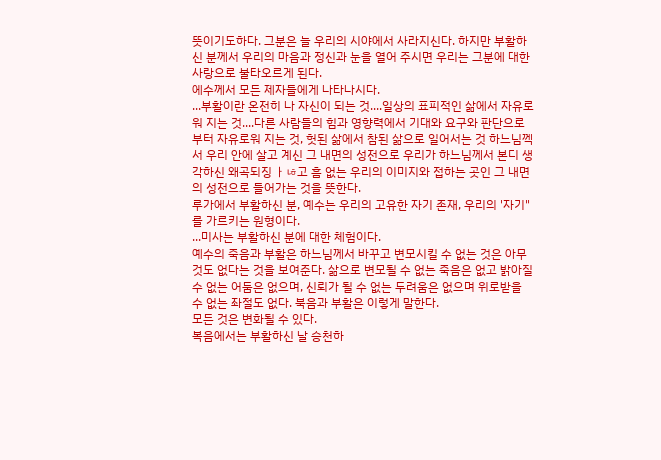뜻이기도하다. 그분은 늘 우리의 시야에서 사라지신다. 하지만 부활하신 분께서 우리의 마음과 정신과 눈을 열어 주시면 우리는 그분에 대한 사랑으로 불타오르게 된다.
에수께서 모든 제자들에게 나타나시다.
...부활이란 온전히 나 자신이 되는 것....일상의 표피적인 삶에서 자유로워 지는 것....다른 사람들의 힘과 영향력에서 기대와 요구와 판단으로부터 자유로워 지는 것, 헛된 삶에서 참된 삶으로 일어서는 것 하느님껙서 우리 안에 살고 계신 그 내면의 성전으로 우리가 하느님께서 본디 생각하신 왜곡되징 ㅏㄶ고 흠 없는 우리의 이미지와 접하는 곳인 그 내면의 성전으로 들어가는 것을 뜻한다.
루가에서 부활하신 분, 예수는 우리의 고유한 자기 존재, 우리의 '자기"를 가르키는 원형이다.
...미사는 부활하신 분에 대한 체험이다.
예수의 죽음과 부활은 하느님께서 바꾸고 변모시킬 수 없는 것은 아무것도 없다는 것을 보여준다. 삶으로 변모될 수 없는 죽음은 없고 밝아질 수 없는 어둠은 없으며, 신뢰가 될 수 없는 두려움은 없으며 위로받을 수 없는 좌절도 없다. 북음과 부활은 이렇게 말한다.
모든 것은 변화될 수 있다.
복음에서는 부활하신 날 승천하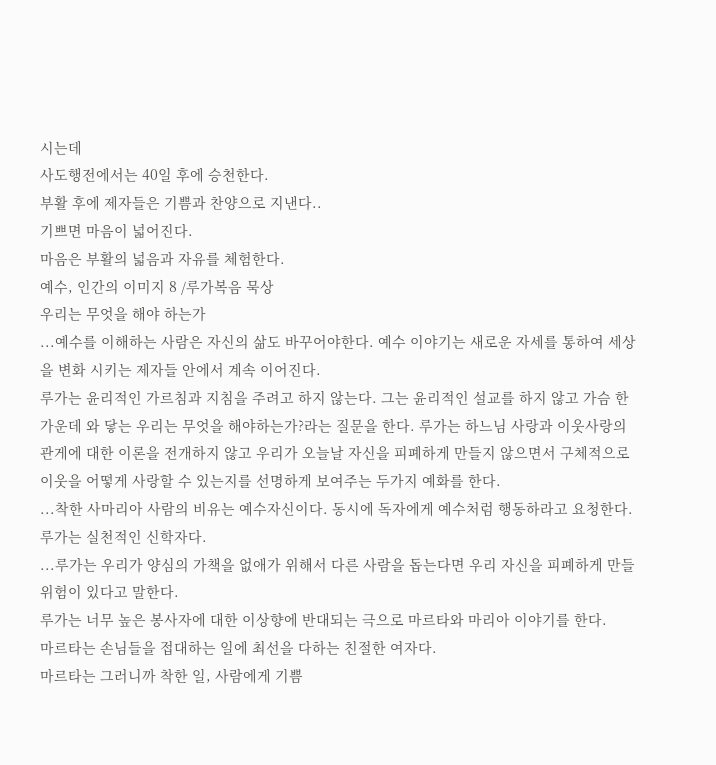시는데
사도행전에서는 40일 후에 승천한다.
부활 후에 제자들은 기쁨과 찬양으로 지낸다..
기쁘면 마음이 넓어진다.
마음은 부활의 넓음과 자유를 체험한다.
예수, 인간의 이미지 8 /루가복음 묵상
우리는 무엇을 해야 하는가
...예수를 이해하는 사람은 자신의 삶도 바꾸어야한다. 예수 이야기는 새로운 자세를 통하여 세상을 변화 시키는 제자들 안에서 계속 이어진다.
루가는 윤리적인 가르침과 지침을 주려고 하지 않는다. 그는 윤리적인 설교를 하지 않고 가슴 한 가운데 와 닿는 우리는 무엇을 해야하는가?라는 질문을 한다. 루가는 하느님 사랑과 이웃사랑의 관게에 대한 이론을 전개하지 않고 우리가 오늘날 자신을 피폐하게 만들지 않으면서 구체적으로 이웃을 어떻게 사랑할 수 있는지를 선명하게 보여주는 두가지 예화를 한다.
...착한 사마리아 사람의 비유는 예수자신이다. 동시에 독자에게 예수처럼 행동하라고 요청한다. 루가는 실천적인 신학자다.
...루가는 우리가 양심의 가책을 없애가 위해서 다른 사람을 돕는다면 우리 자신을 피폐하게 만들 위험이 있다고 말한다.
루가는 너무 높은 봉사자에 대한 이상향에 반대되는 극으로 마르타와 마리아 이야기를 한다.
마르타는 손님들을 접대하는 일에 최선을 다하는 친절한 여자다.
마르타는 그러니까 착한 일, 사람에게 기쁨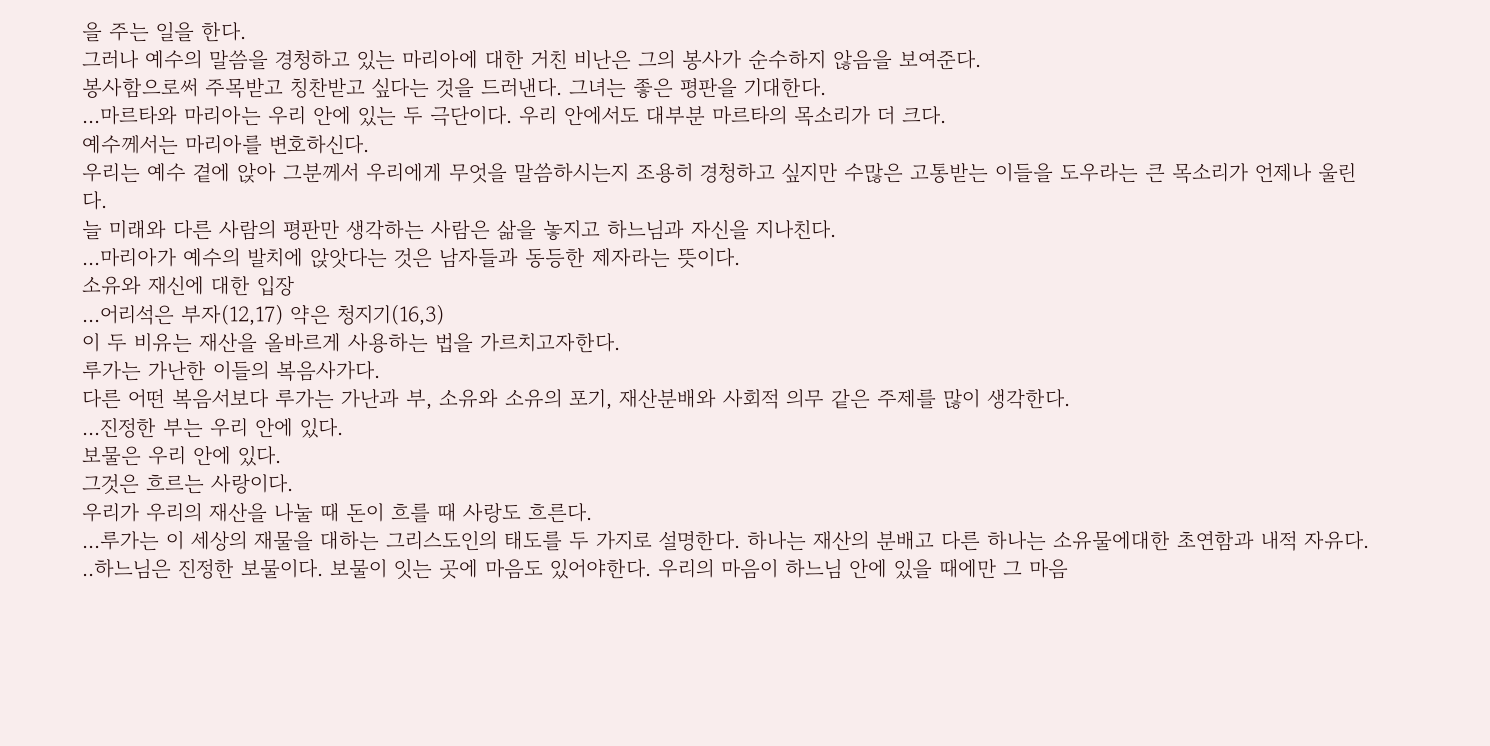을 주는 일을 한다.
그러나 예수의 말씀을 경청하고 있는 마리아에 대한 거친 비난은 그의 봉사가 순수하지 않음을 보여준다.
봉사함으로써 주목받고 칭찬받고 싶다는 것을 드러낸다. 그녀는 좋은 평판을 기대한다.
...마르타와 마리아는 우리 안에 있는 두 극단이다. 우리 안에서도 대부분 마르타의 목소리가 더 크다.
예수께서는 마리아를 변호하신다.
우리는 예수 곁에 앉아 그분께서 우리에게 무엇을 말씀하시는지 조용히 경청하고 싶지만 수많은 고통받는 이들을 도우라는 큰 목소리가 언제나 울린다.
늘 미래와 다른 사람의 평판만 생각하는 사람은 삶을 놓지고 하느님과 자신을 지나친다.
...마리아가 예수의 발치에 앉앗다는 것은 남자들과 동등한 제자라는 뜻이다.
소유와 재신에 대한 입장
...어리석은 부자(12,17) 약은 청지기(16,3)
이 두 비유는 재산을 올바르게 사용하는 법을 가르치고자한다.
루가는 가난한 이들의 복음사가다.
다른 어떤 복음서보다 루가는 가난과 부, 소유와 소유의 포기, 재산분배와 사회적 의무 같은 주제를 많이 생각한다.
...진정한 부는 우리 안에 있다.
보물은 우리 안에 있다.
그것은 흐르는 사랑이다.
우리가 우리의 재산을 나눌 때 돈이 흐를 때 사랑도 흐른다.
...루가는 이 세상의 재물을 대하는 그리스도인의 태도를 두 가지로 설명한다. 하나는 재산의 분배고 다른 하나는 소유물에대한 초연함과 내적 자유다.
..하느님은 진정한 보물이다. 보물이 잇는 곳에 마음도 있어야한다. 우리의 마음이 하느님 안에 있을 때에만 그 마음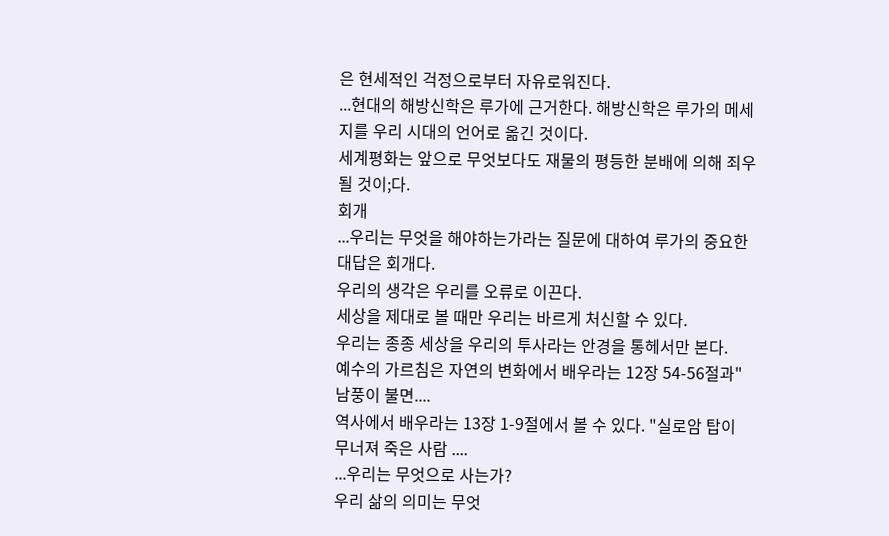은 현세적인 걱정으로부터 자유로워진다.
...현대의 해방신학은 루가에 근거한다. 해방신학은 루가의 메세지를 우리 시대의 언어로 옮긴 것이다.
세계평화는 앞으로 무엇보다도 재물의 평등한 분배에 의해 죄우될 것이;다.
회개
...우리는 무엇을 해야하는가라는 질문에 대하여 루가의 중요한 대답은 회개다.
우리의 생각은 우리를 오류로 이끈다.
세상을 제대로 볼 때만 우리는 바르게 처신할 수 있다.
우리는 종종 세상을 우리의 투사라는 안경을 통헤서만 본다.
예수의 가르침은 자연의 변화에서 배우라는 12장 54-56절과"남풍이 불면....
역사에서 배우라는 13장 1-9절에서 볼 수 있다. "실로암 탑이 무너져 죽은 사람 ....
...우리는 무엇으로 사는가?
우리 삶의 의미는 무엇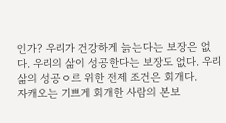인가? 우리가 건강하게 늙는다는 보장은 없다. 우리의 삶이 성공한다는 보장도 없다. 우리 삶의 성공ㅇ르 위한 전제 조건은 회개다.
자캐오는 기쁘게 회개한 사람의 본보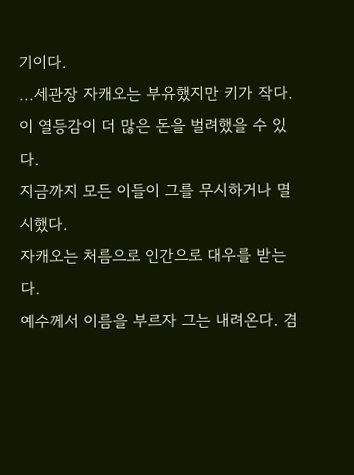기이다.
...세관장 자캐오는 부유했지만 키가 작다. 이 열등감이 더 많은 돈을 벌려했을 수 있다.
지금까지 모든 이들이 그를 무시하거나 멸시했다.
자캐오는 처름으로 인간으로 대우를 받는다.
예수께서 이름을 부르자 그는 내려온다. 겸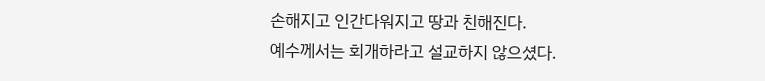손해지고 인간다워지고 땅과 친해진다.
예수께서는 회개하라고 설교하지 않으셨다.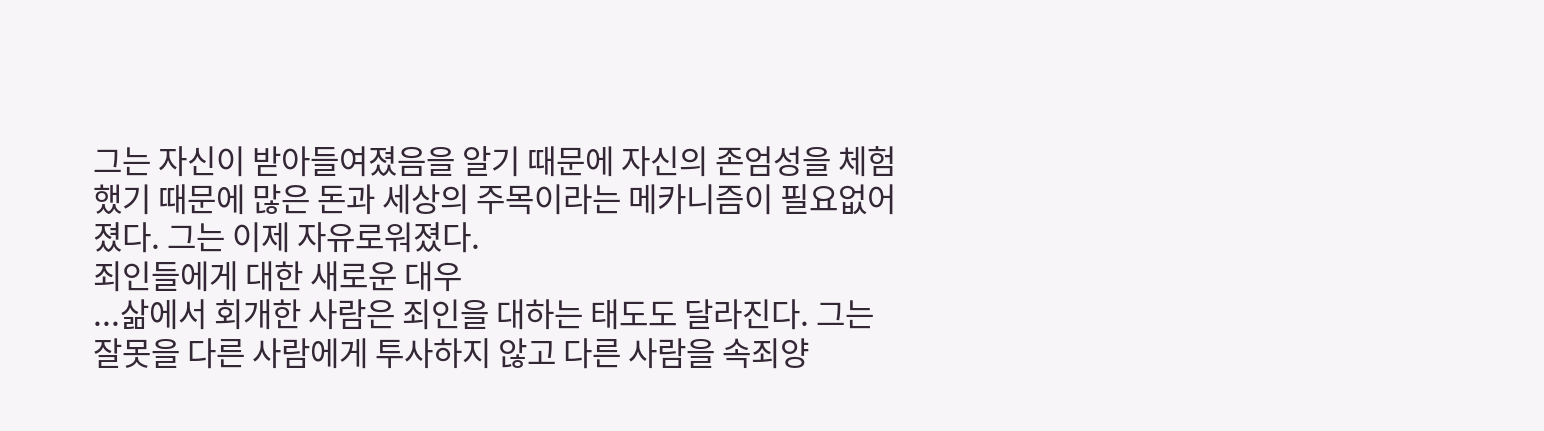그는 자신이 받아들여졌음을 알기 때문에 자신의 존엄성을 체험했기 때문에 많은 돈과 세상의 주목이라는 메카니즘이 필요없어졌다. 그는 이제 자유로워졌다.
죄인들에게 대한 새로운 대우
...삶에서 회개한 사람은 죄인을 대하는 태도도 달라진다. 그는 잘못을 다른 사람에게 투사하지 않고 다른 사람을 속죄양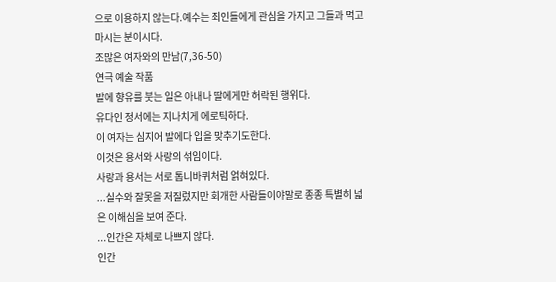으로 이용하지 않는다.예수는 죄인들에게 관심을 가지고 그들과 먹고 마시는 분이시다.
조많은 여자와의 만남(7,36-50)
연극 예술 작품
발에 향유를 붓는 일은 아내나 딸에게만 허락된 행위다.
유다인 정서에는 지나치게 에로틱하다.
이 여자는 심지어 발에다 입을 맞추기도한다.
이것은 용서와 사랑의 섞임이다.
사랑과 용서는 서로 톱니바퀴처럼 얽혀있다.
...실수와 잘못을 저질렀지만 회개한 사람들이야말로 종종 특별히 넓은 이해심을 보여 준다.
...인간은 자체로 나쁘지 않다.
인간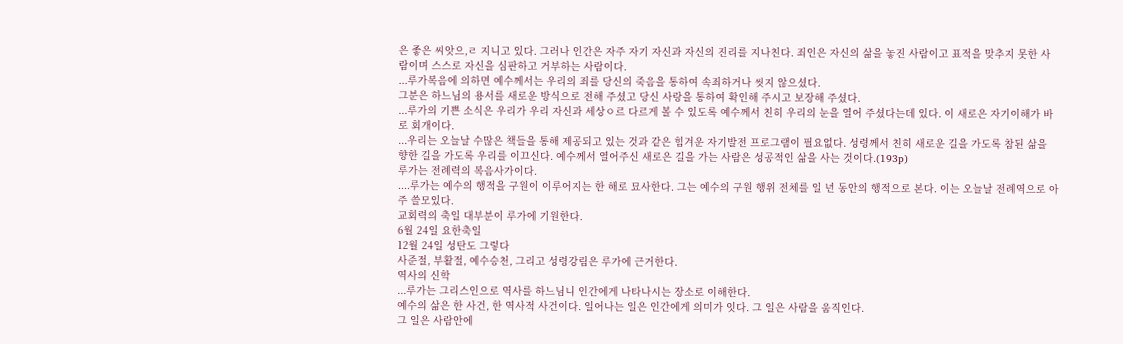은 좋은 씨앗으,ㄹ 지니고 있다. 그러나 인간은 자주 자기 자신과 자신의 진리를 지나친다. 죄인은 자신의 삶을 놓진 사람이고 표적을 맞추지 못한 사람이며 스스로 자신을 심판하고 거부하는 사람이다.
...루가복음에 의하면 예수께서는 우리의 죄를 당신의 죽음을 통하여 속죄하거나 씻지 않으셨다.
그분은 하느님의 용서를 새로운 방식으로 전해 주셨고 당신 사랑을 통하여 확인해 주시고 보장해 주셨다.
...루가의 기쁜 소식은 우리가 우리 자신과 세상ㅇ르 다르게 볼 수 있도록 예수께서 친히 우리의 눈을 열어 주셨다는데 있다. 이 새로은 자기이해가 바로 회개이다.
...우리는 오늘날 수많은 책들을 통해 제공되고 있는 것과 같은 힘겨운 자기발전 프로그램이 필요없다. 성령께서 친히 새로운 길을 가도록 참된 삶을 향한 길을 가도록 우리를 이끄신다. 예수께서 열어주신 새로은 길을 가는 사람은 성공적인 삶을 사는 것이다.(193p)
루가는 전례력의 복음사가이다.
....루가는 예수의 행적을 구원이 이루어지는 한 해로 묘사한다. 그는 예수의 구원 행위 전체를 일 년 동안의 행적으로 본다. 이는 오늘날 전례역으로 아주 쓸모있다.
교회력의 축일 대부분이 루가에 기원한다.
6월 24일 요한축일
12월 24일 성탄도 그렇다
사준절, 부활절, 예수승천, 그리고 성령강림은 루가에 근거한다.
역사의 신학
...루가는 그리스인으로 역사를 하느님니 인간에게 나타나시는 장소로 이해한다.
예수의 삶은 한 사건, 한 역사적 사건이다. 일어나는 일은 인간에게 의미가 잇다. 그 일은 사람을 움직인다.
그 일은 사람안에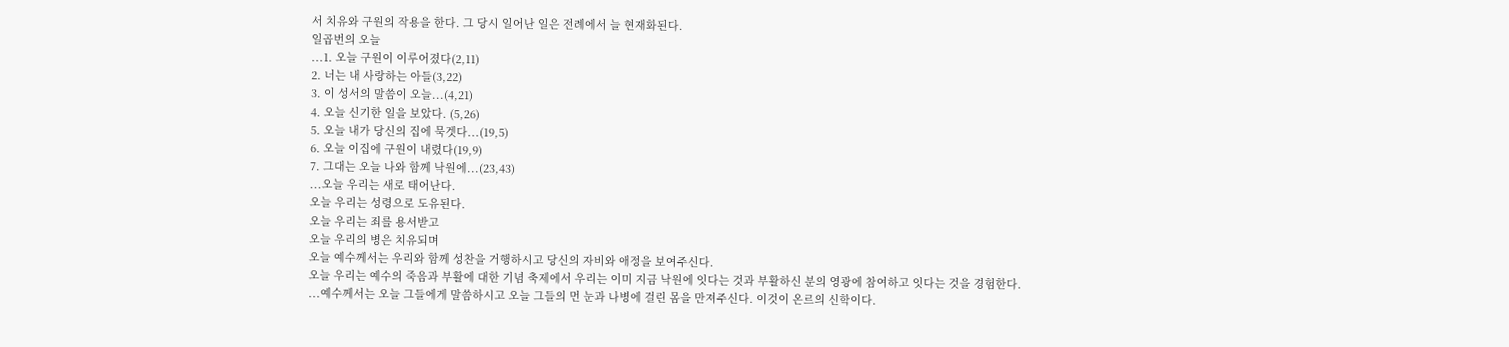서 치유와 구원의 작용을 한다. 그 당시 일어난 일은 전례에서 늘 현재화된다.
일곱번의 오늘
...1. 오늘 구원이 이루어졌다(2,11)
2. 너는 내 사랑하는 아들(3,22)
3. 이 성서의 말씀이 오늘...(4,21)
4. 오늘 신기한 일을 보았다. (5,26)
5. 오늘 내가 당신의 집에 묵겟다...(19,5)
6. 오늘 이집에 구원이 내렸다(19,9)
7. 그대는 오늘 나와 함께 낙원에...(23,43)
...오늘 우리는 새로 태어난다.
오늘 우리는 성령으로 도유된다.
오늘 우리는 죄를 용서받고
오늘 우리의 병은 치유되며
오늘 예수께서는 우리와 함께 성찬을 거행하시고 당신의 자비와 애정을 보여주신다.
오늘 우리는 예수의 죽음과 부활에 대한 기념 축제에서 우리는 이미 지금 낙원에 잇다는 것과 부활하신 분의 영광에 참여하고 잇다는 것을 경험한다.
...예수께서는 오늘 그들에게 말씀하시고 오늘 그들의 먼 눈과 나병에 걸린 몸을 만져주신다. 이것이 온르의 신학이다.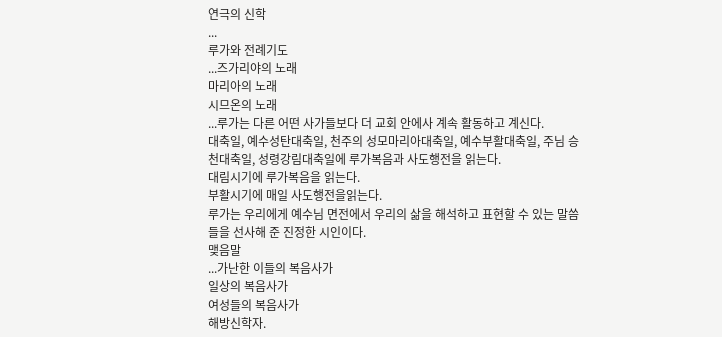연극의 신학
...
루가와 전례기도
...즈가리야의 노래
마리아의 노래
시므온의 노래
...루가는 다른 어떤 사가들보다 더 교회 안에사 계속 활동하고 계신다.
대축일, 예수성탄대축일, 천주의 성모마리아대축일, 예수부활대축일, 주님 승천대축일, 성령강림대축일에 루가복음과 사도행전을 읽는다.
대림시기에 루가복음을 읽는다.
부활시기에 매일 사도행전을읽는다.
루가는 우리에게 예수님 면전에서 우리의 삶을 해석하고 표현할 수 있는 말씀들을 선사해 준 진정한 시인이다.
맺음말
...가난한 이들의 복음사가
일상의 복음사가
여성들의 복음사가
해방신학자.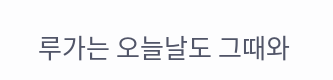루가는 오늘날도 그때와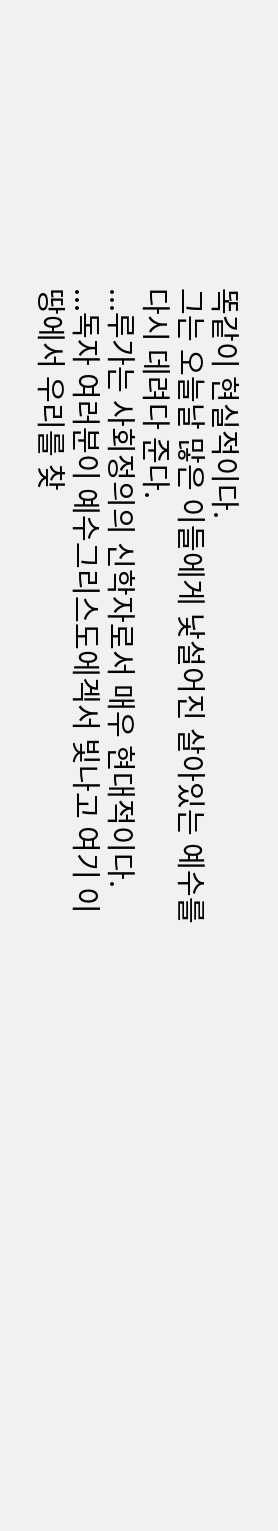똑같이 현실적이다.
그는 오늘날 많은 이들에게 낯설어진 살아있는 예수를 다시 데려다 준다.
...루가는 사회정의의 신학자로서 매우 현대적이다.
...독자 여러분이 예수그리스도에겍서 빛나고 여기 이 땅에서 우리를 찾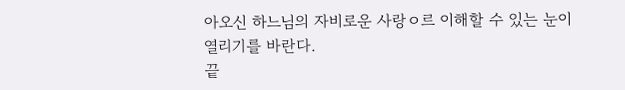아오신 하느님의 자비로운 사랑ㅇ르 이해할 수 있는 눈이 열리기를 바란다.
끝